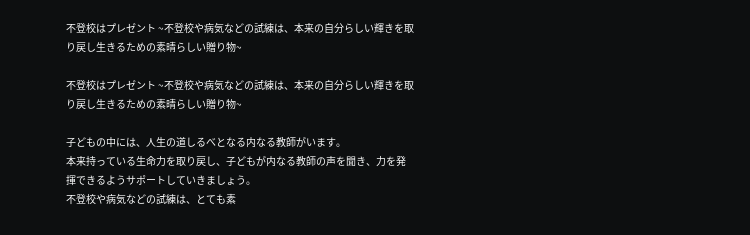不登校はプレゼント ~不登校や病気などの試練は、本来の自分らしい輝きを取り戻し生きるための素晴らしい贈り物~

不登校はプレゼント ~不登校や病気などの試練は、本来の自分らしい輝きを取り戻し生きるための素晴らしい贈り物~

子どもの中には、人生の道しるべとなる内なる教師がいます。
本来持っている生命力を取り戻し、子どもが内なる教師の声を聞き、力を発揮できるようサポートしていきましょう。
不登校や病気などの試練は、とても素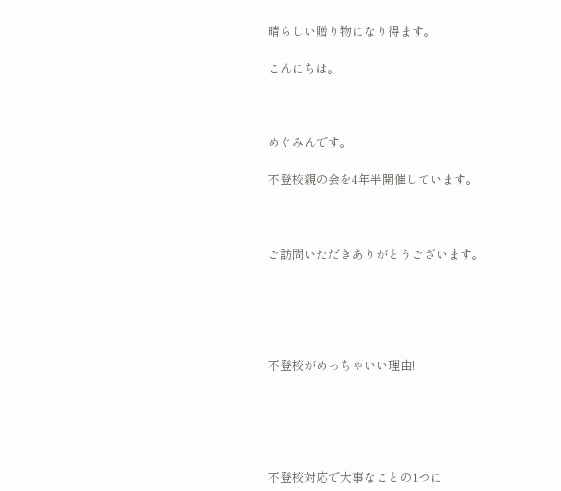晴らしい贈り物になり得ます。

こんにちは。



めぐみんです。

不登校親の会を4年半開催しています。



ご訪問いただきありがとうございます。





不登校がめっちゃいい理由!





不登校対応で大事なことの1つに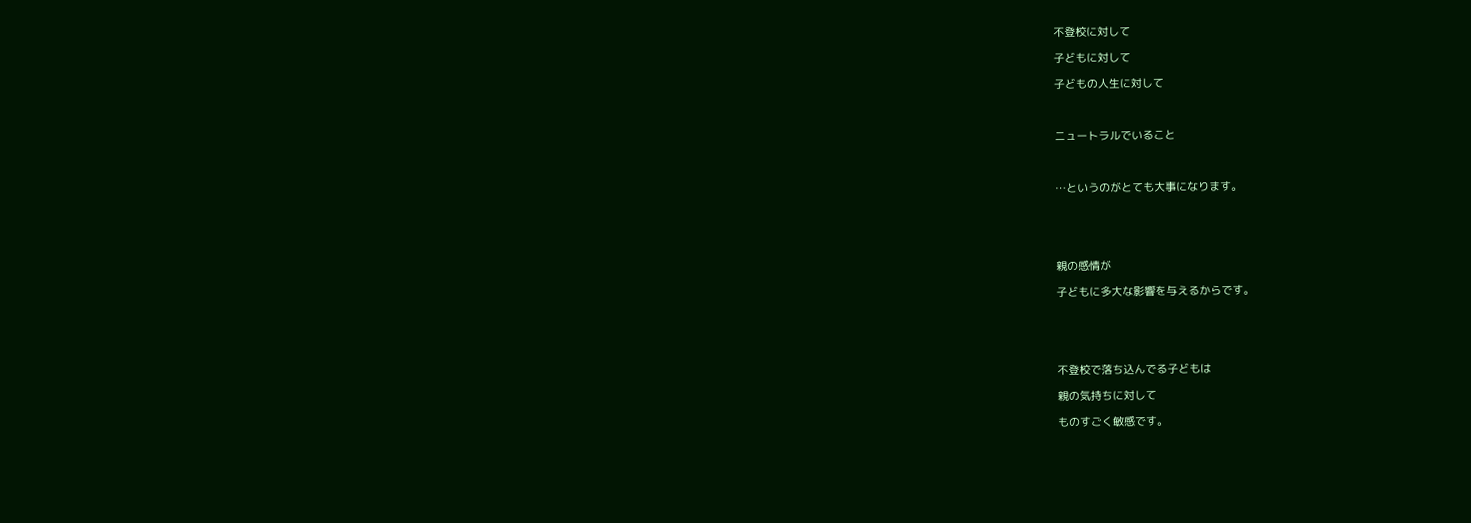不登校に対して

子どもに対して

子どもの人生に対して



ニュートラルでいること



…というのがとても大事になります。





親の感情が

子どもに多大な影響を与えるからです。





不登校で落ち込んでる子どもは

親の気持ちに対して

ものすごく敏感です。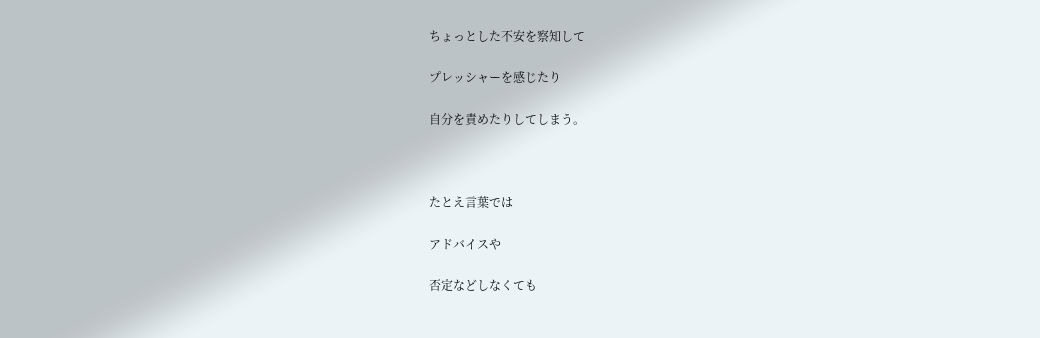ちょっとした不安を察知して

プレッシャーを感じたり

自分を責めたりしてしまう。



たとえ言葉では

アドバイスや

否定などしなくても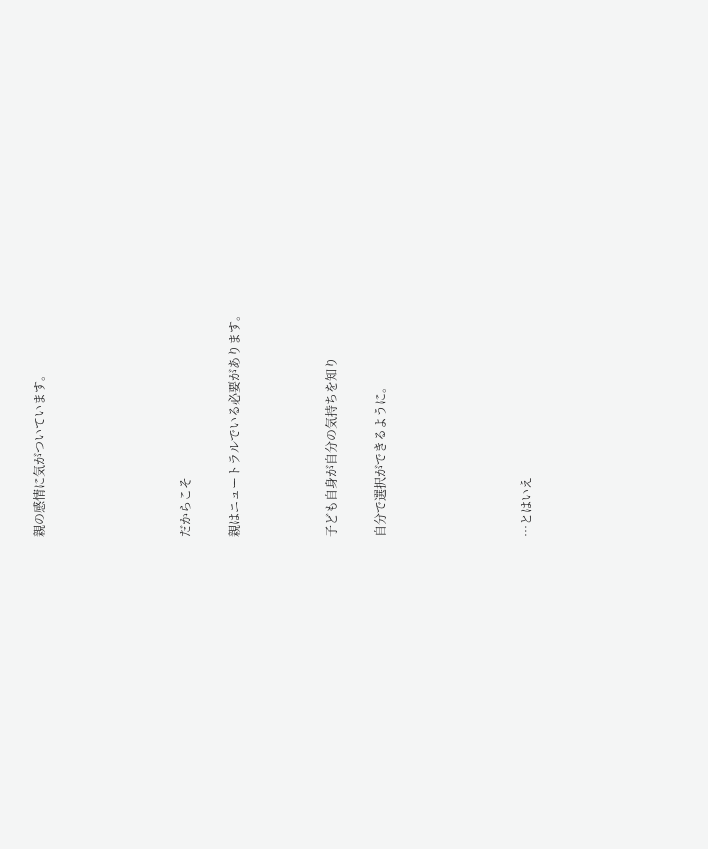親の感情に気がついています。





だからこそ

親はニュートラルでいる必要があります。



子ども自身が自分の気持ちを知り

自分で選択ができるように。





…とはいえ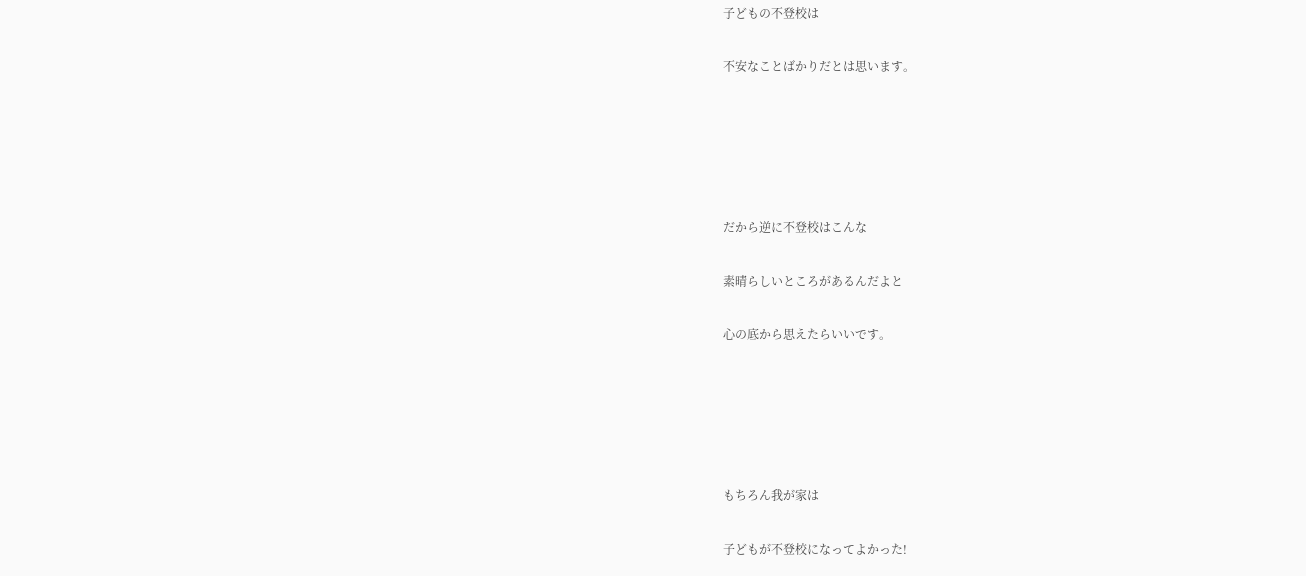子どもの不登校は

不安なことばかりだとは思います。





だから逆に不登校はこんな

素晴らしいところがあるんだよと

心の底から思えたらいいです。





もちろん我が家は

子どもが不登校になってよかった!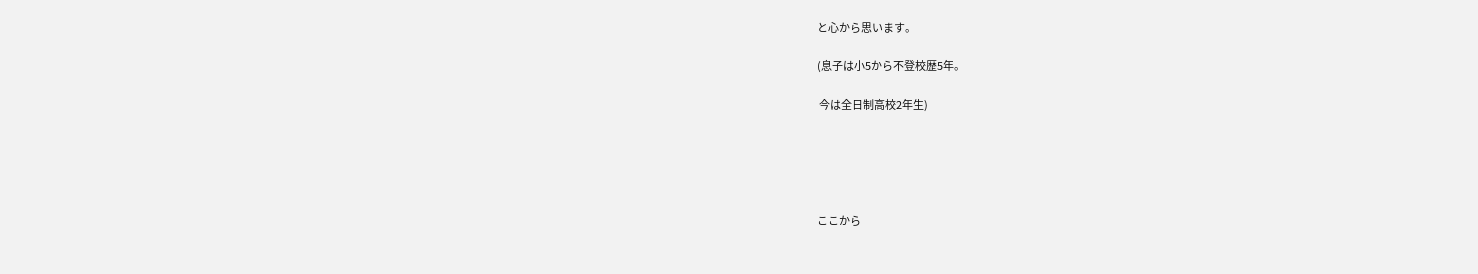と心から思います。

(息子は小5から不登校歴5年。

 今は全日制高校2年生)





ここから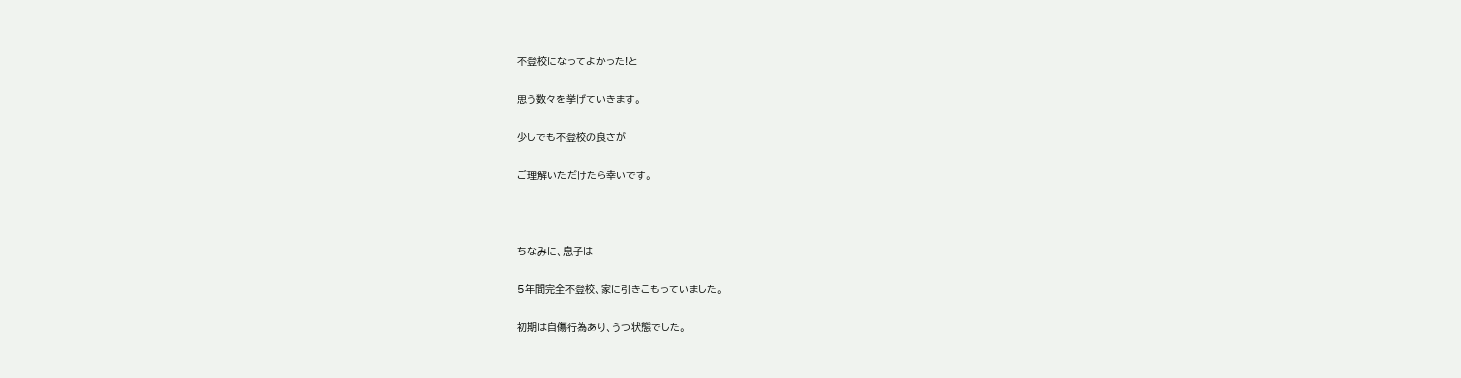不登校になってよかった!と

思う数々を挙げていきます。

少しでも不登校の良さが

ご理解いただけたら幸いです。



ちなみに、息子は

5年間完全不登校、家に引きこもっていました。

初期は自傷行為あり、うつ状態でした。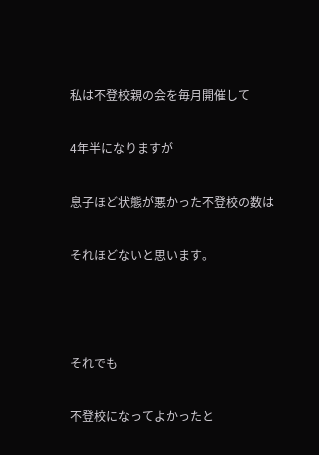私は不登校親の会を毎月開催して

4年半になりますが

息子ほど状態が悪かった不登校の数は

それほどないと思います。



それでも

不登校になってよかったと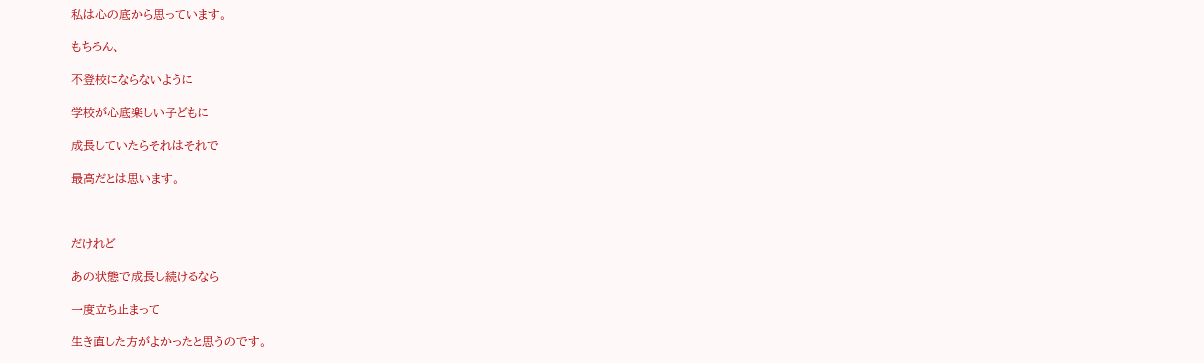私は心の底から思っています。

もちろん、

不登校にならないように

学校が心底楽しい子どもに

成長していたらそれはそれで

最高だとは思います。



だけれど

あの状態で成長し続けるなら

一度立ち止まって

生き直した方がよかったと思うのです。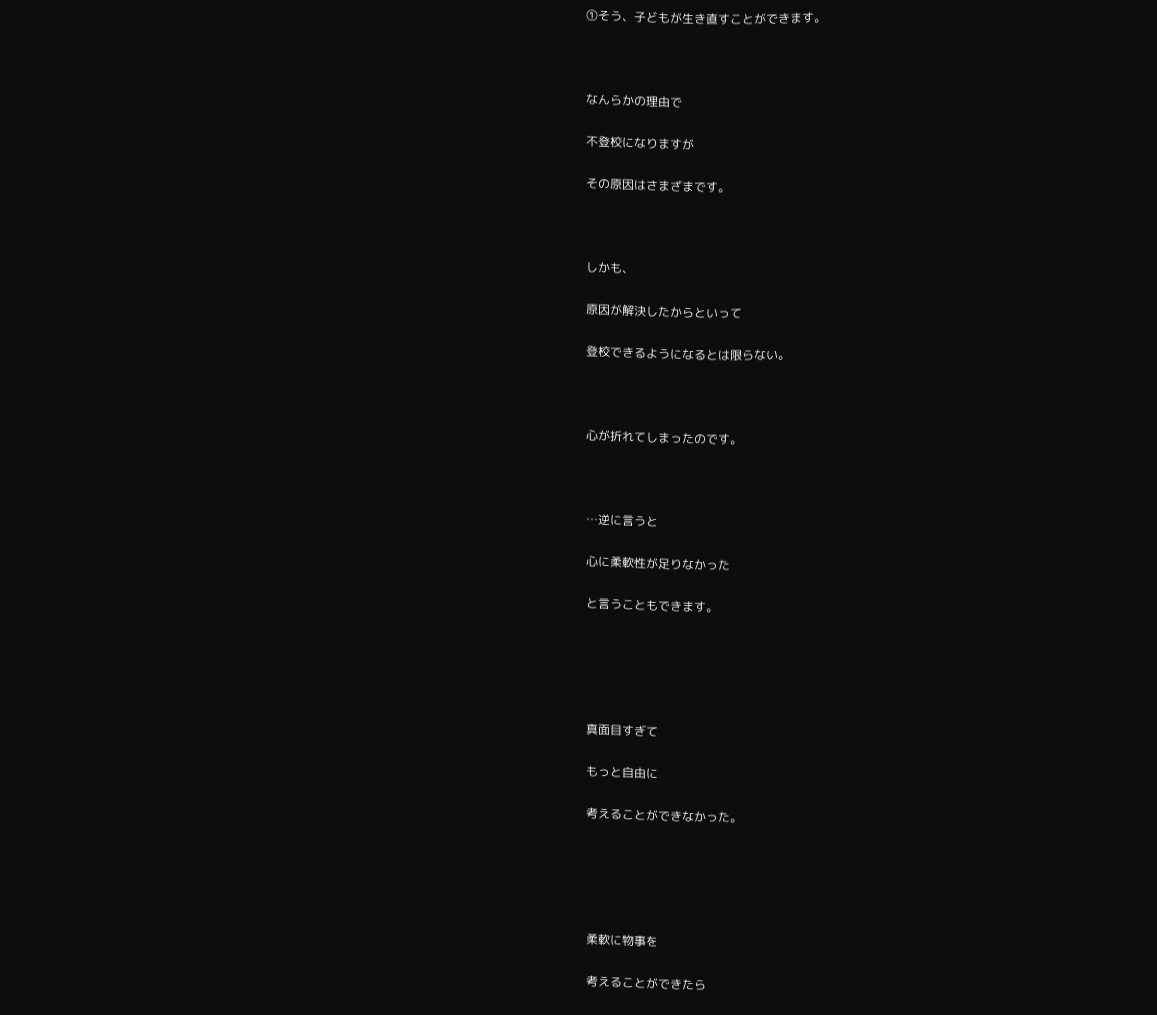①そう、子どもが生き直すことができます。



なんらかの理由で

不登校になりますが

その原因はさまざまです。



しかも、

原因が解決したからといって

登校できるようになるとは限らない。



心が折れてしまったのです。



…逆に言うと

心に柔軟性が足りなかった

と言うこともできます。





真面目すぎて

もっと自由に

考えることができなかった。





柔軟に物事を

考えることができたら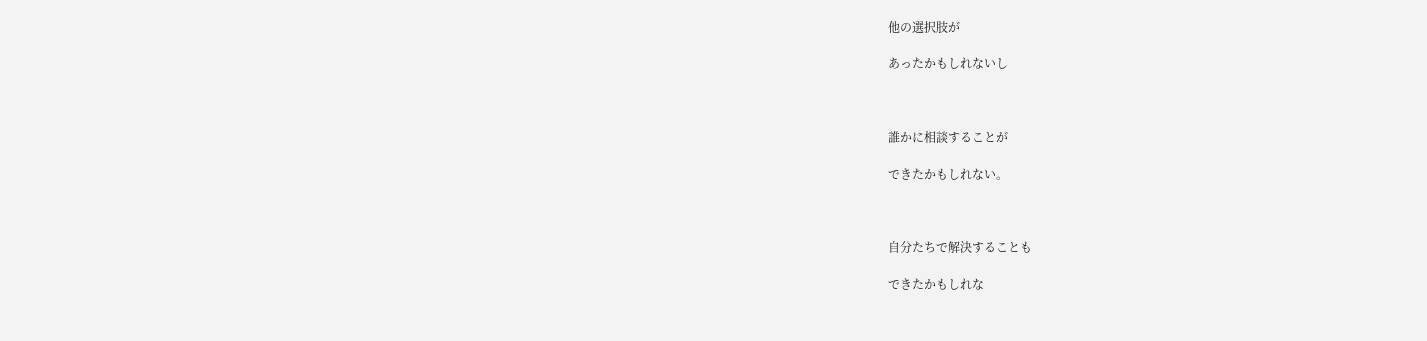他の選択肢が

あったかもしれないし



誰かに相談することが

できたかもしれない。



自分たちで解決することも

できたかもしれな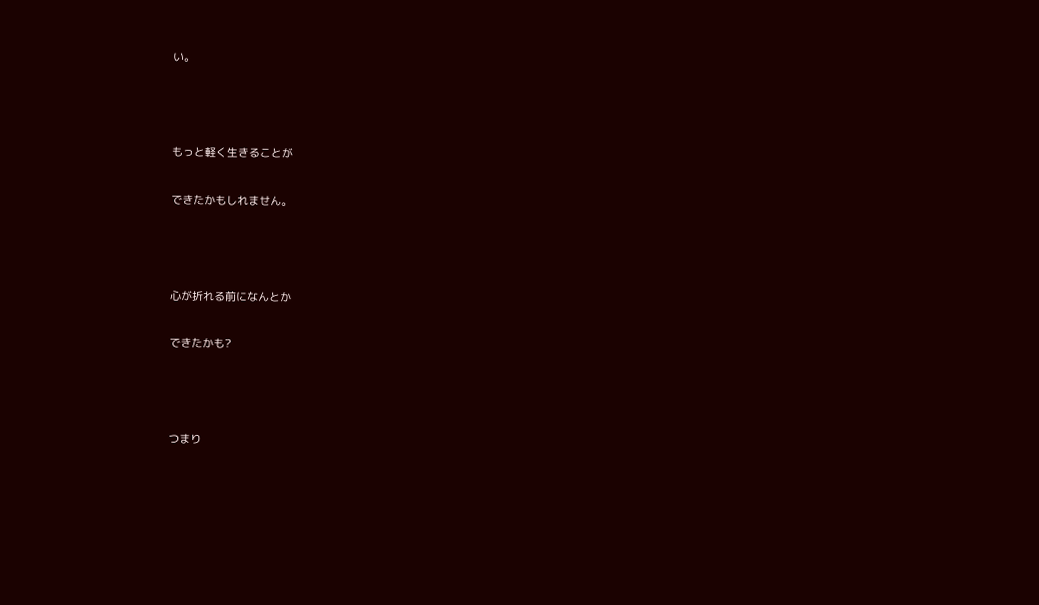い。



もっと軽く生きることが

できたかもしれません。



心が折れる前になんとか

できたかも?



つまり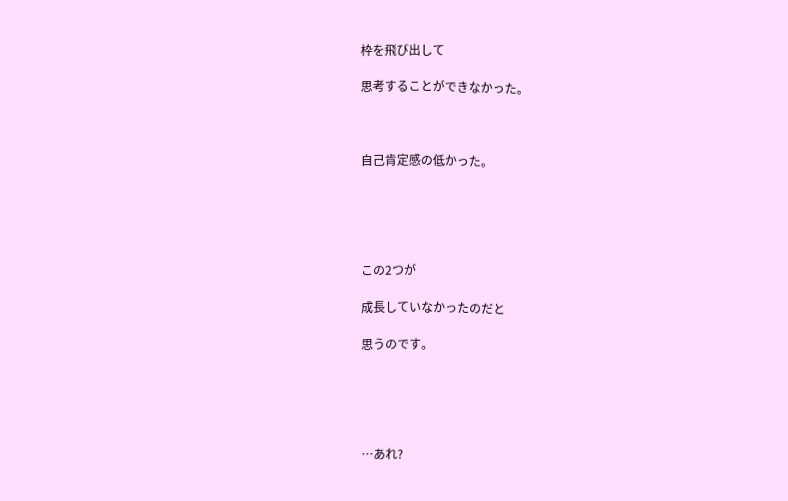枠を飛び出して

思考することができなかった。



自己肯定感の低かった。





この2つが

成長していなかったのだと

思うのです。





…あれ?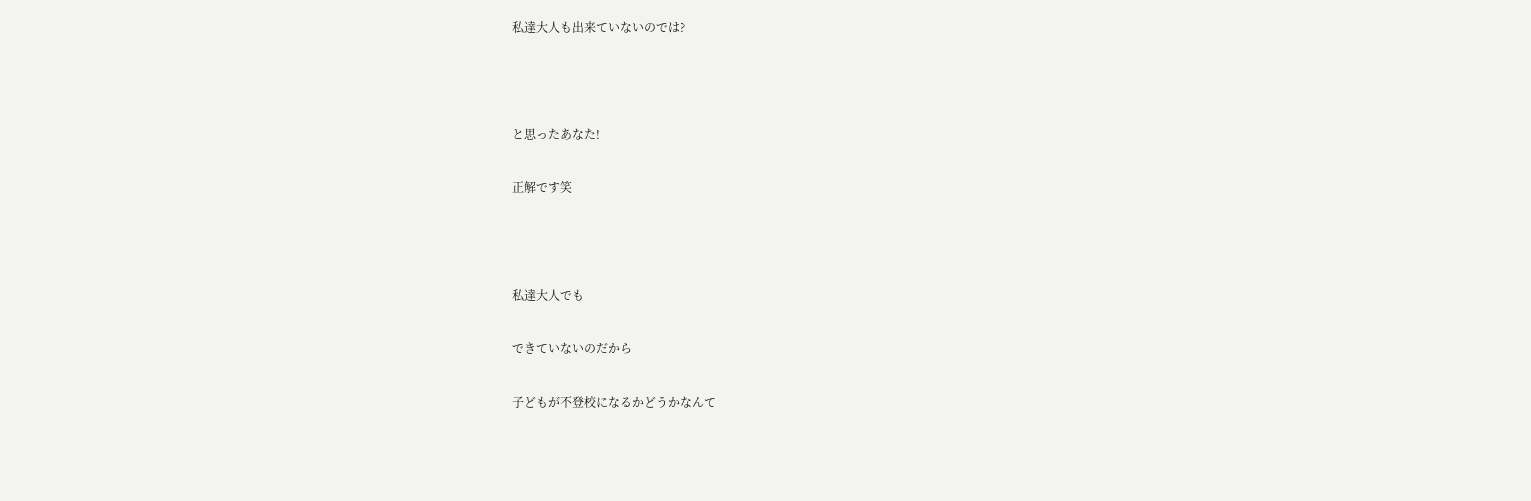私達大人も出来ていないのでは?



と思ったあなた!

正解です笑



私達大人でも

できていないのだから

子どもが不登校になるかどうかなんて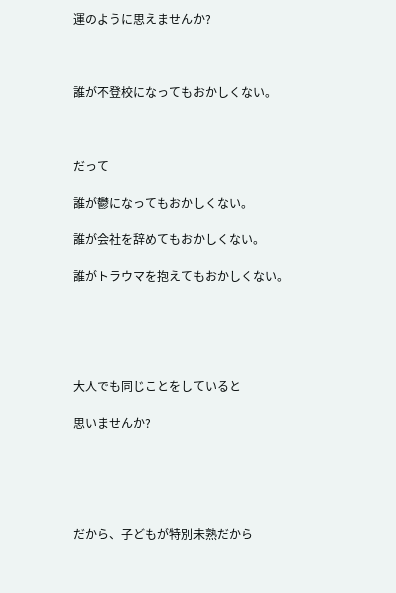運のように思えませんか?



誰が不登校になってもおかしくない。



だって

誰が鬱になってもおかしくない。

誰が会社を辞めてもおかしくない。

誰がトラウマを抱えてもおかしくない。





大人でも同じことをしていると

思いませんか?





だから、子どもが特別未熟だから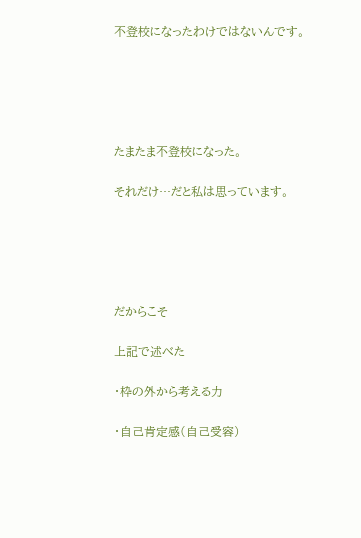不登校になったわけではないんです。





たまたま不登校になった。

それだけ…だと私は思っています。





だからこそ

上記で述べた

・枠の外から考える力

・自己肯定感(自己受容)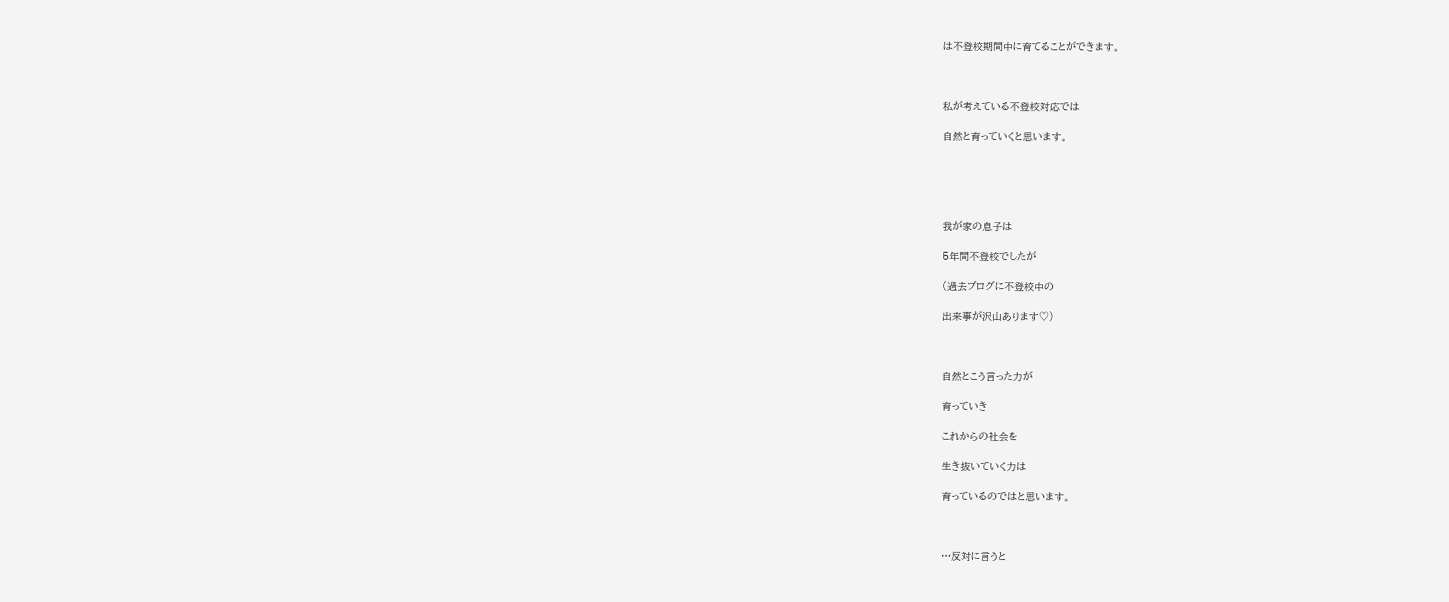は不登校期間中に育てることができます。



私が考えている不登校対応では

自然と育っていくと思います。





我が家の息子は

5年間不登校でしたが

(過去ブログに不登校中の

出来事が沢山あります♡)



自然とこう言った力が

育っていき

これからの社会を

生き抜いていく力は

育っているのではと思います。



…反対に言うと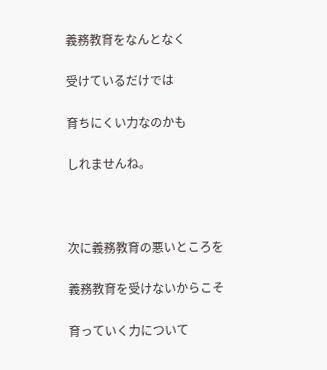義務教育をなんとなく

受けているだけでは

育ちにくい力なのかも

しれませんね。



次に義務教育の悪いところを

義務教育を受けないからこそ

育っていく力について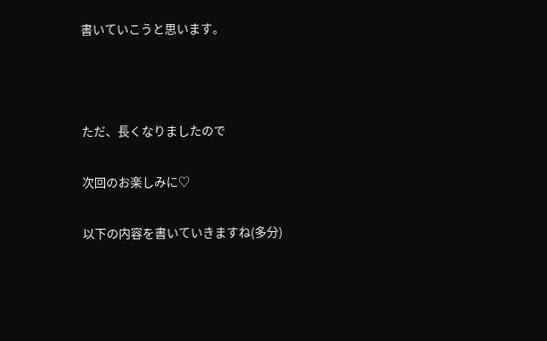書いていこうと思います。



ただ、長くなりましたので

次回のお楽しみに♡

以下の内容を書いていきますね(多分)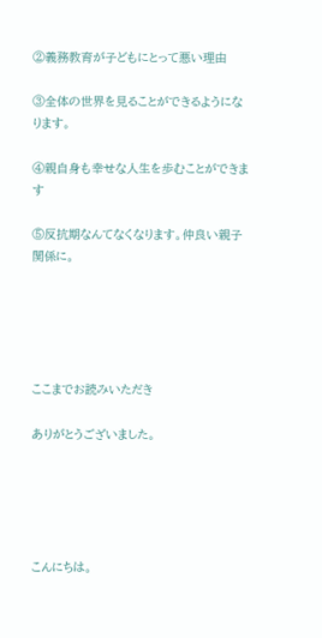②義務教育が子どもにとって悪い理由

③全体の世界を見ることができるようになります。

④親自身も幸せな人生を歩むことができます

⑤反抗期なんてなくなります。仲良い親子関係に。





ここまでお読みいただき

ありがとうございました。





こんにちは。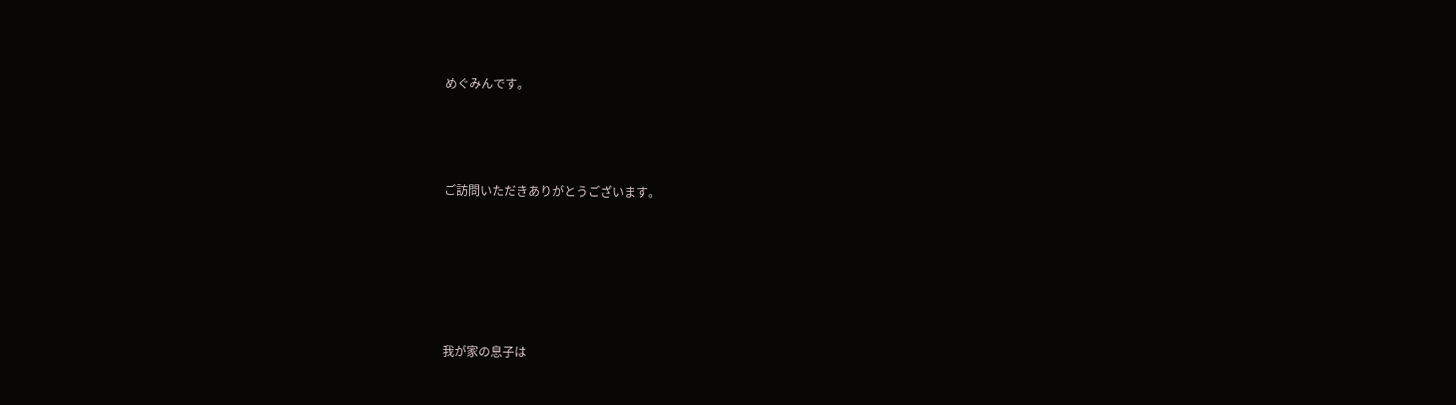めぐみんです。



ご訪問いただきありがとうございます。





我が家の息子は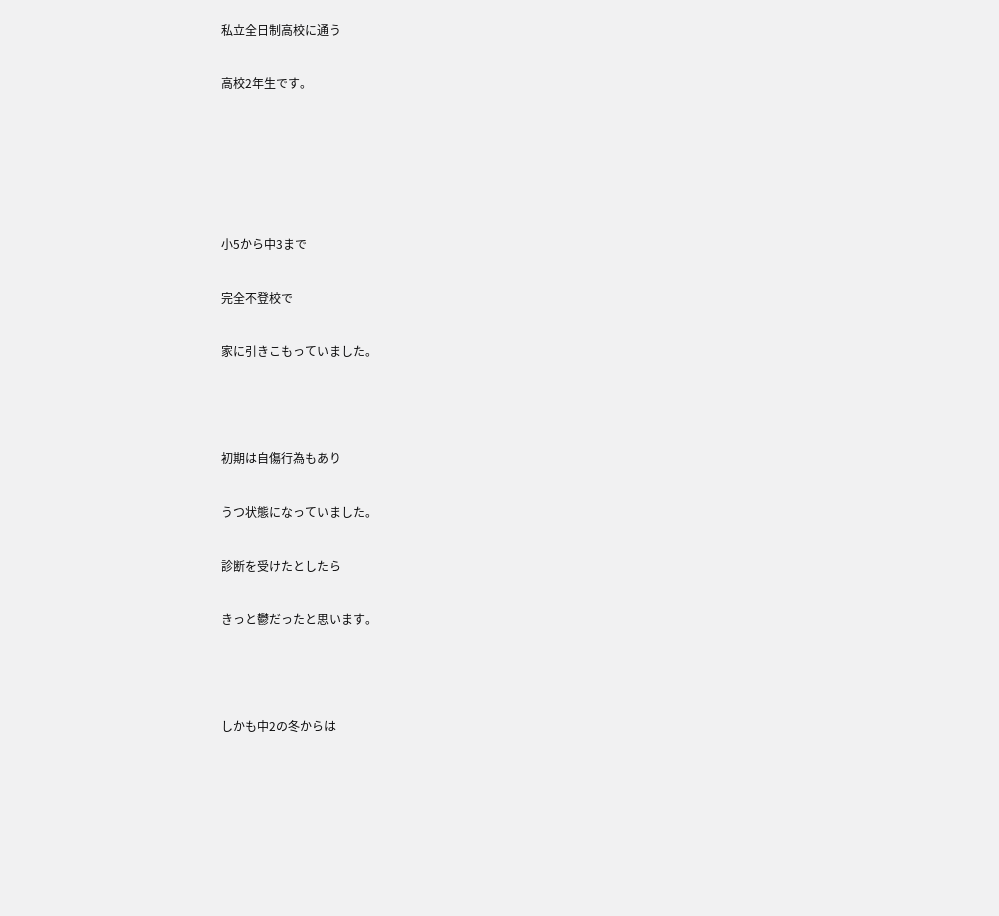私立全日制高校に通う

高校2年生です。





小5から中3まで

完全不登校で

家に引きこもっていました。



初期は自傷行為もあり

うつ状態になっていました。

診断を受けたとしたら

きっと鬱だったと思います。



しかも中2の冬からは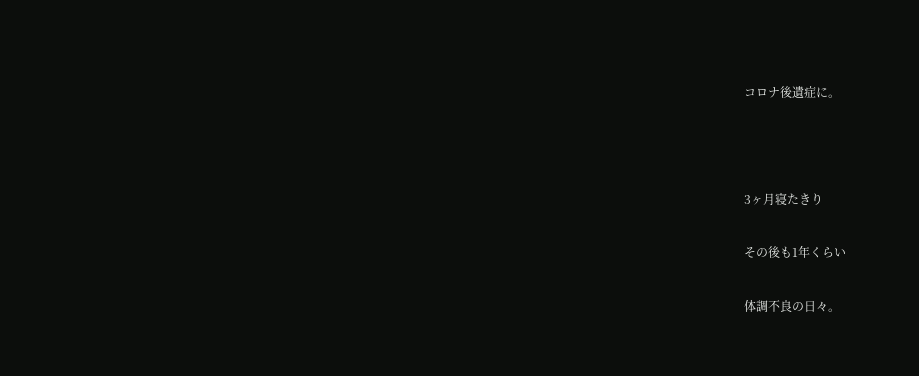コロナ後遺症に。



3ヶ月寝たきり

その後も1年くらい

体調不良の日々。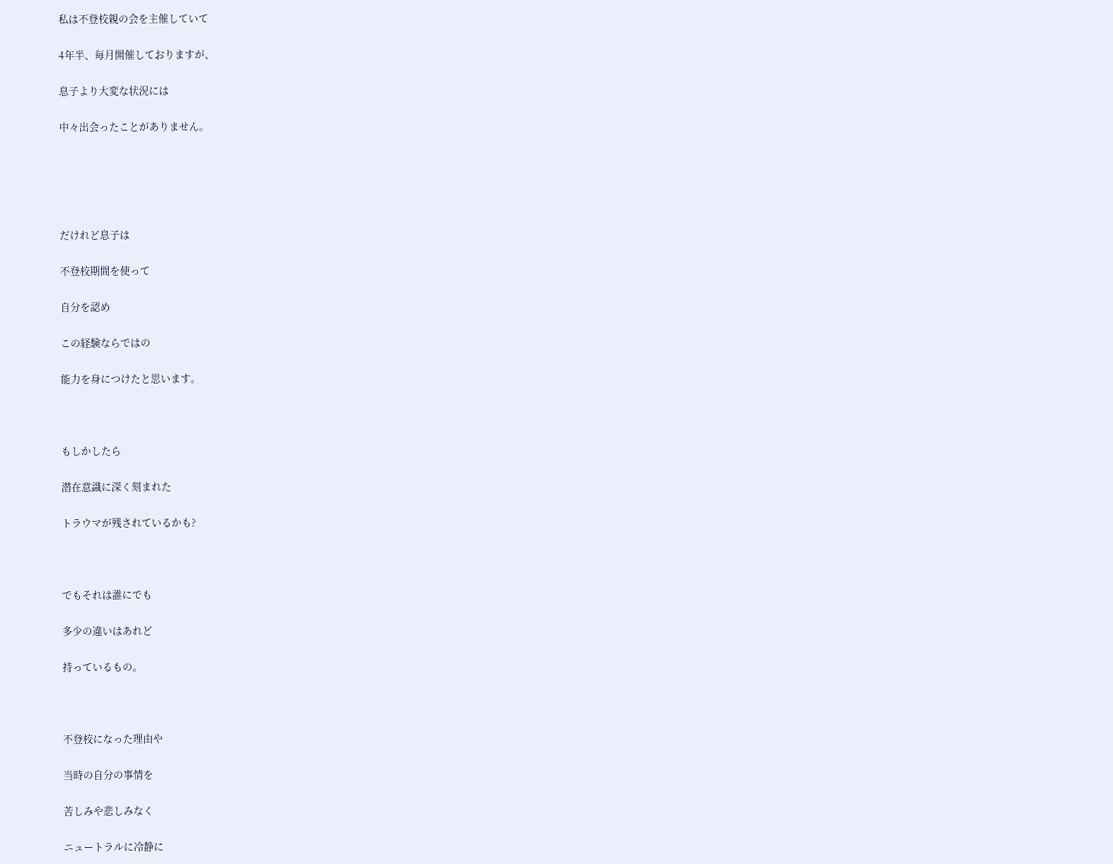私は不登校親の会を主催していて

4年半、毎月開催しておりますが、

息子より大変な状況には

中々出会ったことがありません。





だけれど息子は

不登校期間を使って

自分を認め

この経験ならではの

能力を身につけたと思います。



もしかしたら

潜在意識に深く刻まれた

トラウマが残されているかも?



でもそれは誰にでも

多少の違いはあれど

持っているもの。



不登校になった理由や

当時の自分の事情を

苦しみや悲しみなく

ニュートラルに冷静に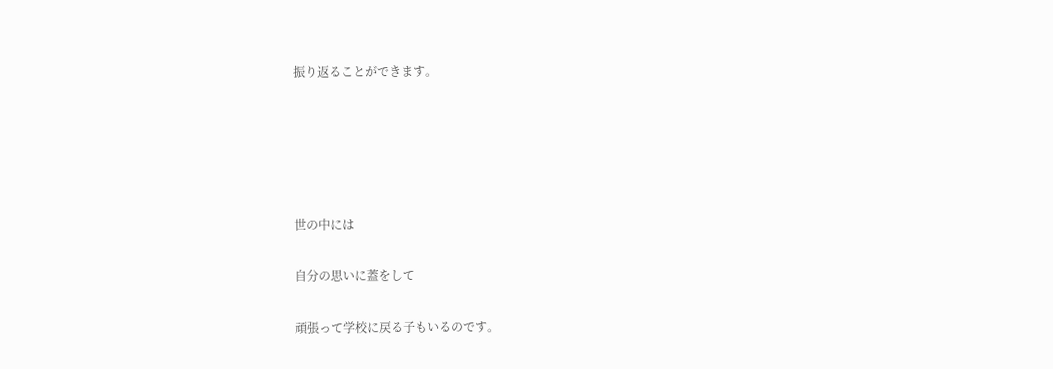振り返ることができます。





世の中には

自分の思いに蓋をして

頑張って学校に戻る子もいるのです。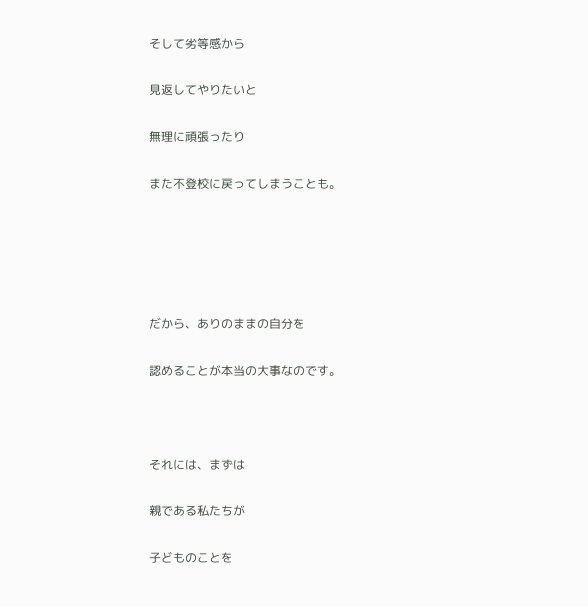そして劣等感から

見返してやりたいと

無理に頑張ったり

また不登校に戻ってしまうことも。





だから、ありのままの自分を

認めることが本当の大事なのです。



それには、まずは

親である私たちが

子どものことを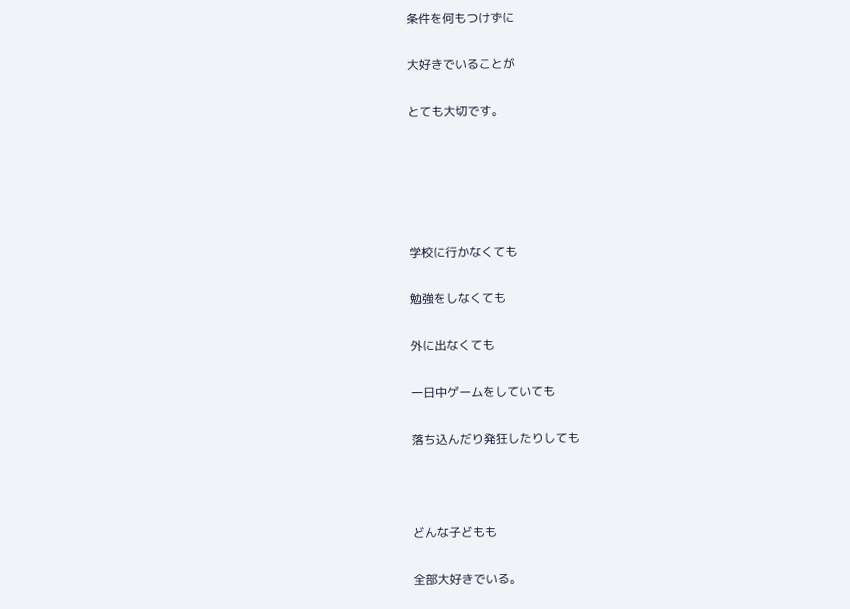条件を何もつけずに

大好きでいることが

とても大切です。





学校に行かなくても

勉強をしなくても

外に出なくても

一日中ゲームをしていても

落ち込んだり発狂したりしても



どんな子どもも

全部大好きでいる。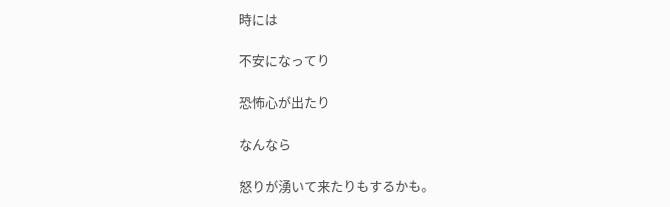時には

不安になってり

恐怖心が出たり

なんなら

怒りが湧いて来たりもするかも。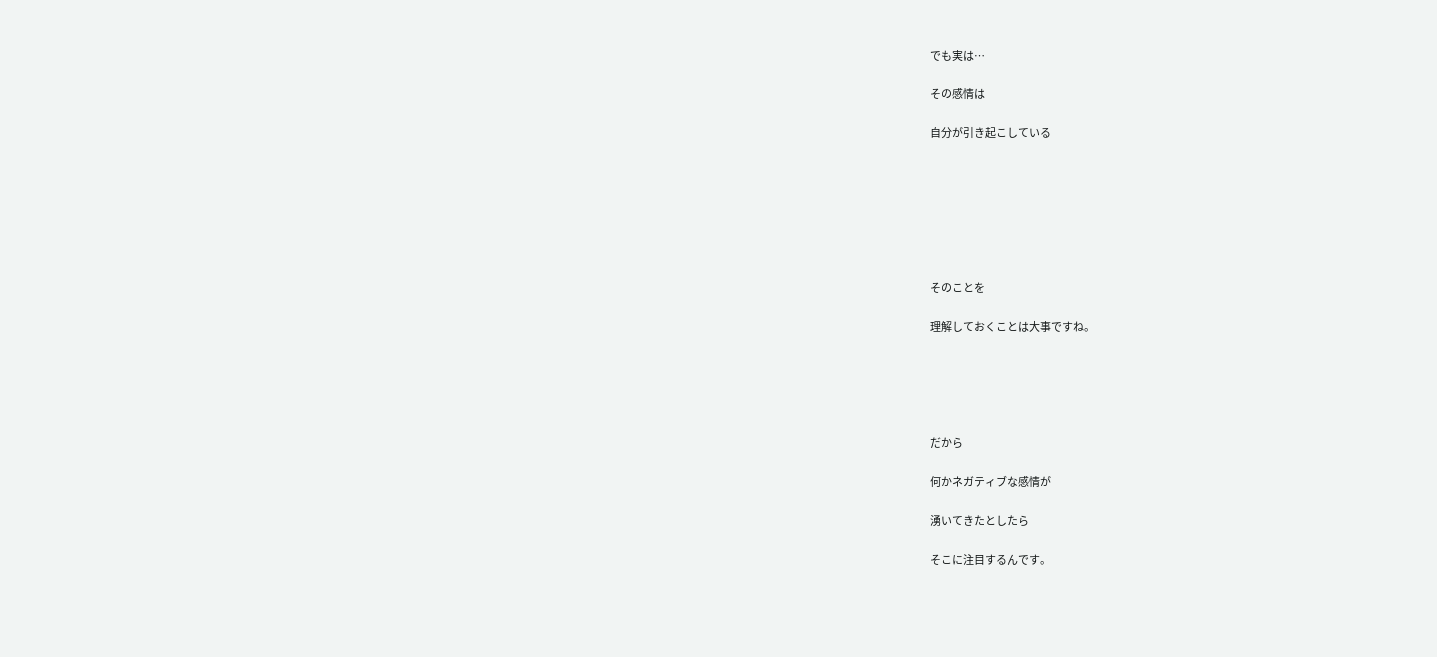でも実は…

その感情は

自分が引き起こしている







そのことを

理解しておくことは大事ですね。





だから

何かネガティブな感情が

湧いてきたとしたら

そこに注目するんです。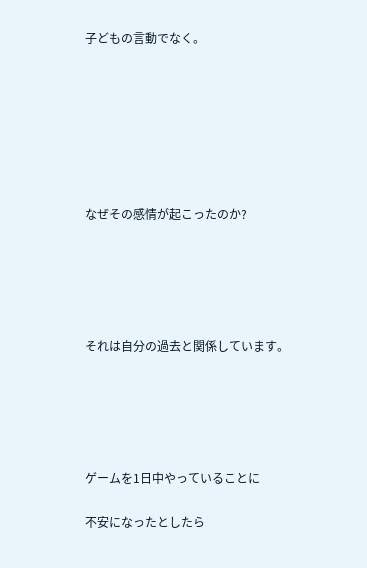子どもの言動でなく。







なぜその感情が起こったのか?





それは自分の過去と関係しています。





ゲームを1日中やっていることに

不安になったとしたら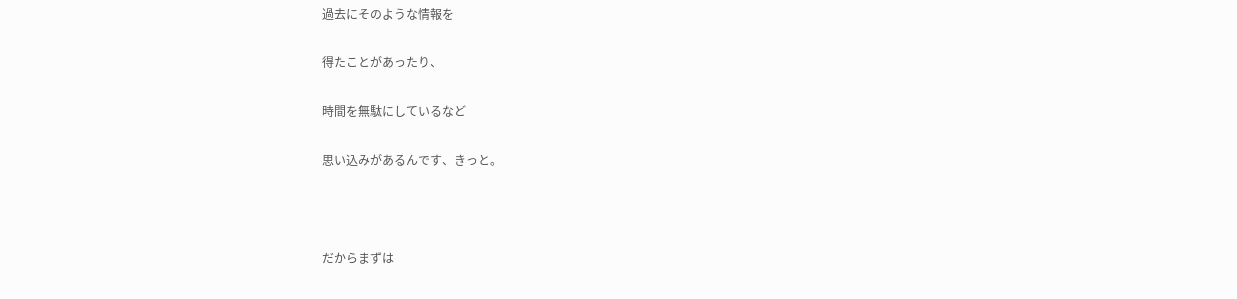過去にそのような情報を

得たことがあったり、

時間を無駄にしているなど

思い込みがあるんです、きっと。



だからまずは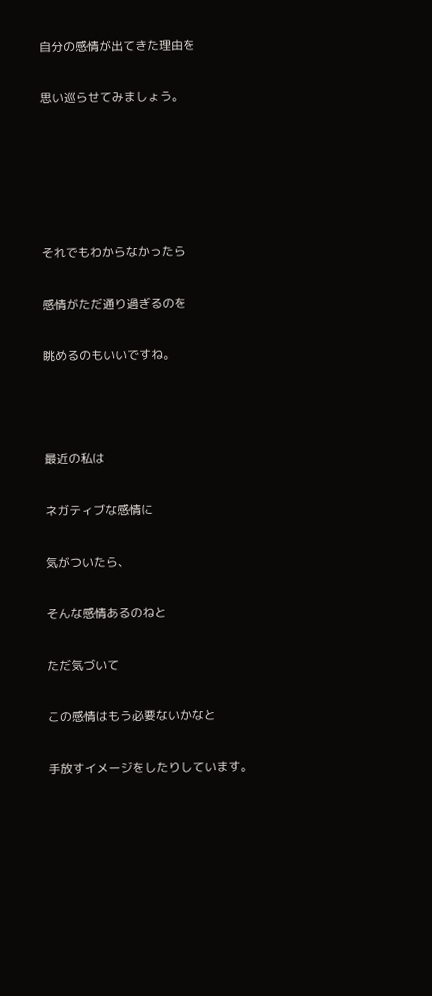自分の感情が出てきた理由を

思い巡らせてみましょう。





それでもわからなかったら

感情がただ通り過ぎるのを

眺めるのもいいですね。



最近の私は

ネガティブな感情に

気がついたら、

そんな感情あるのねと

ただ気づいて

この感情はもう必要ないかなと

手放すイメージをしたりしています。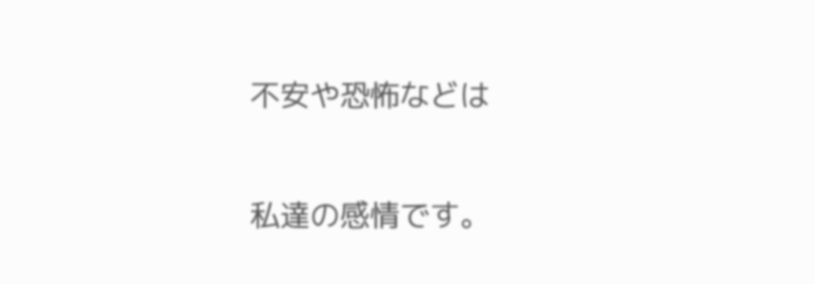不安や恐怖などは

私達の感情です。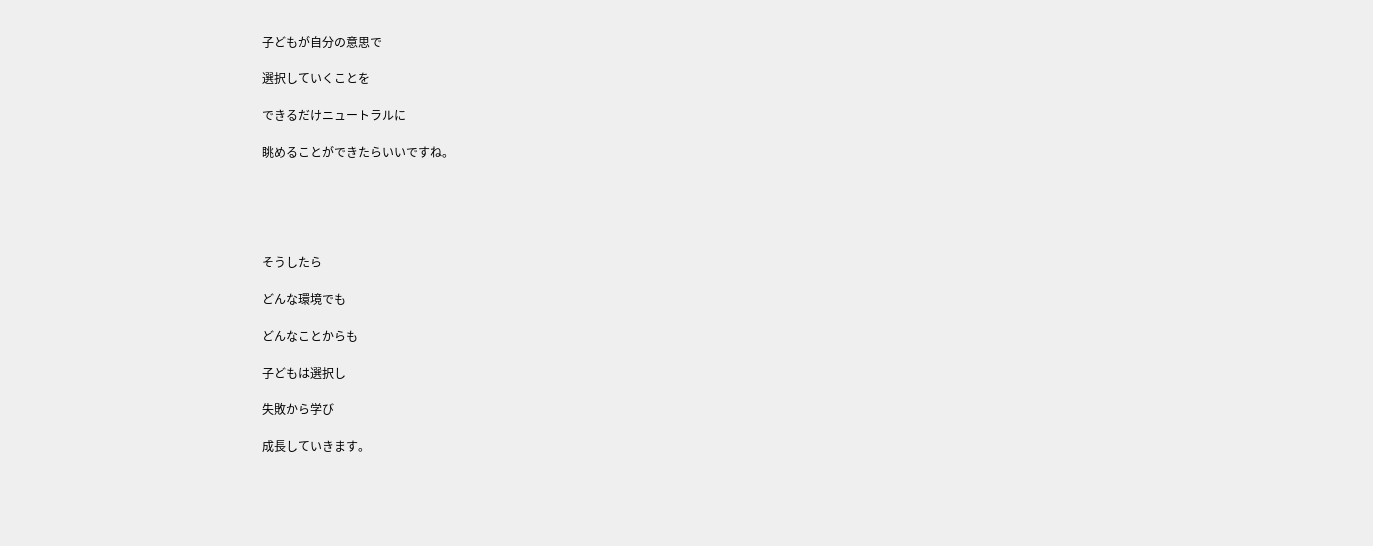子どもが自分の意思で

選択していくことを

できるだけニュートラルに

眺めることができたらいいですね。





そうしたら

どんな環境でも

どんなことからも

子どもは選択し

失敗から学び

成長していきます。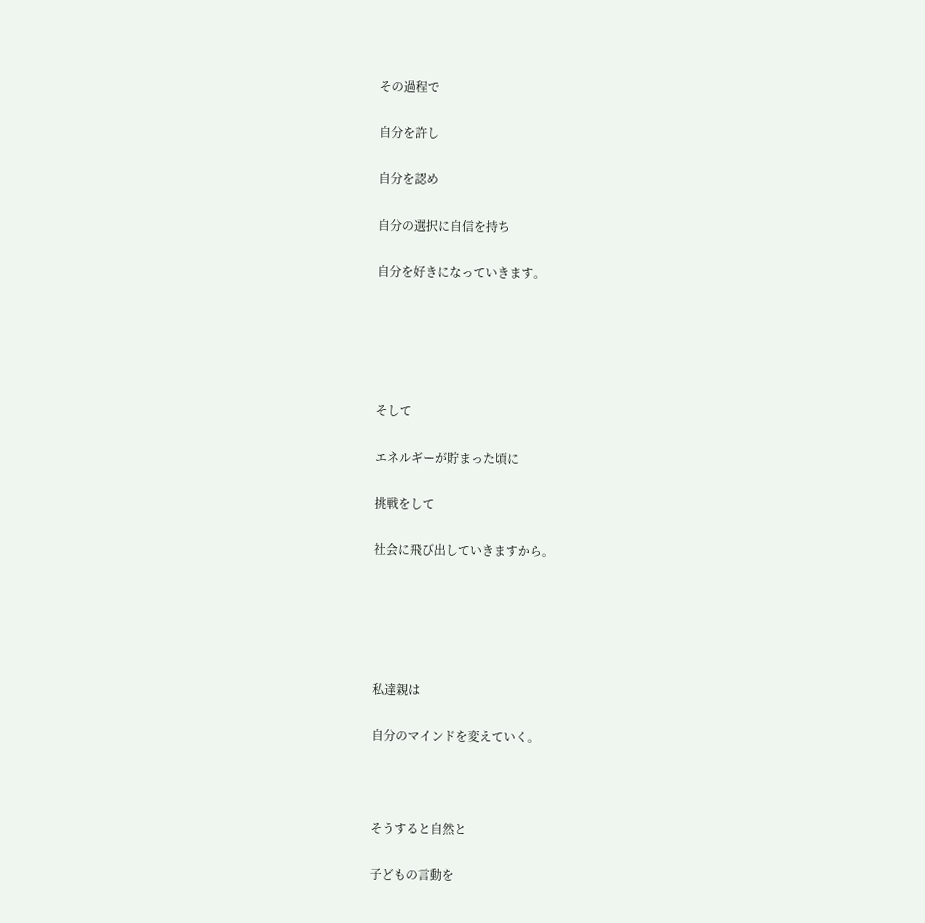その過程で

自分を許し

自分を認め

自分の選択に自信を持ち

自分を好きになっていきます。





そして

エネルギーが貯まった頃に

挑戦をして

社会に飛び出していきますから。





私達親は

自分のマインドを変えていく。



そうすると自然と

子どもの言動を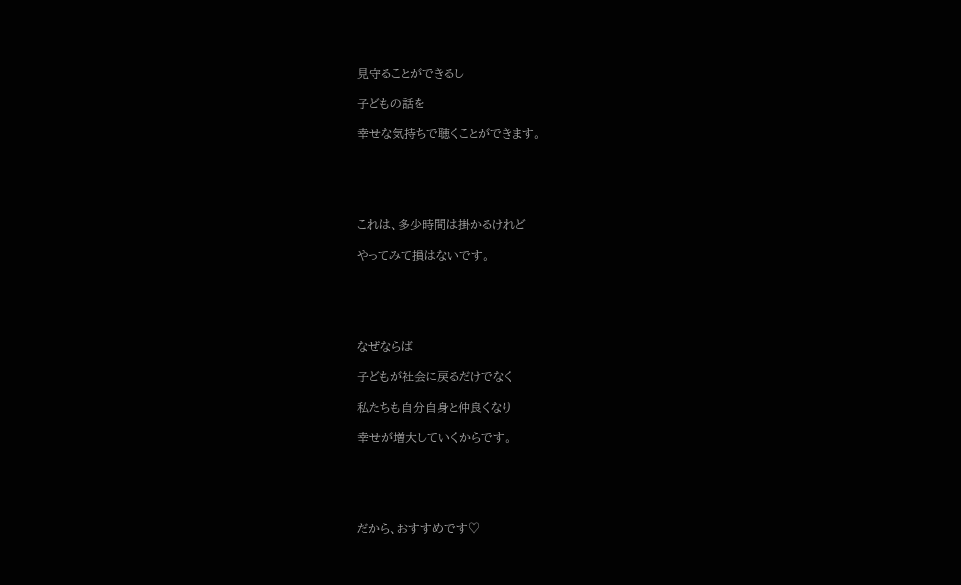見守ることができるし

子どもの話を

幸せな気持ちで聴くことができます。





これは、多少時間は掛かるけれど

やってみて損はないです。





なぜならば

子どもが社会に戻るだけでなく

私たちも自分自身と仲良くなり

幸せが増大していくからです。





だから、おすすめです♡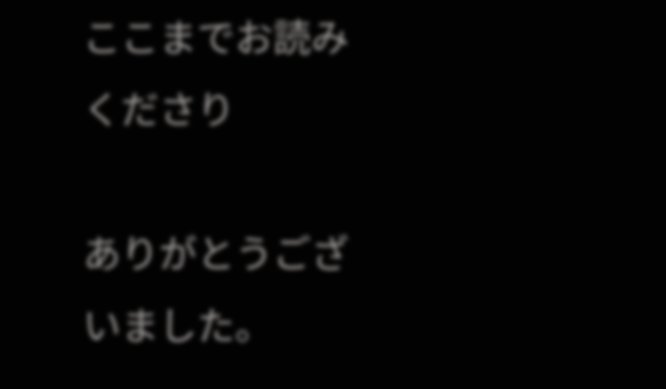ここまでお読みくださり

ありがとうございました。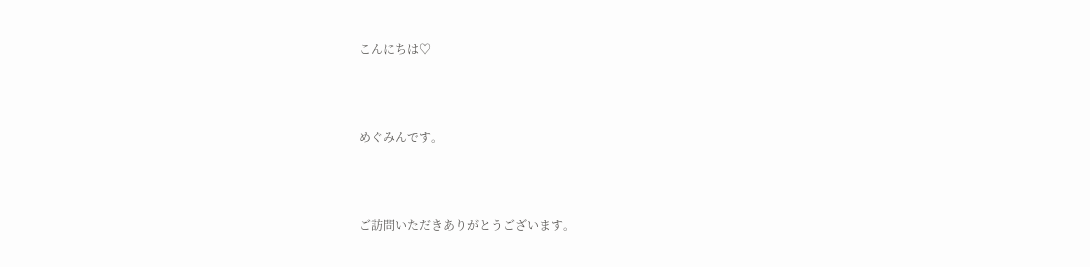こんにちは♡



めぐみんです。



ご訪問いただきありがとうございます。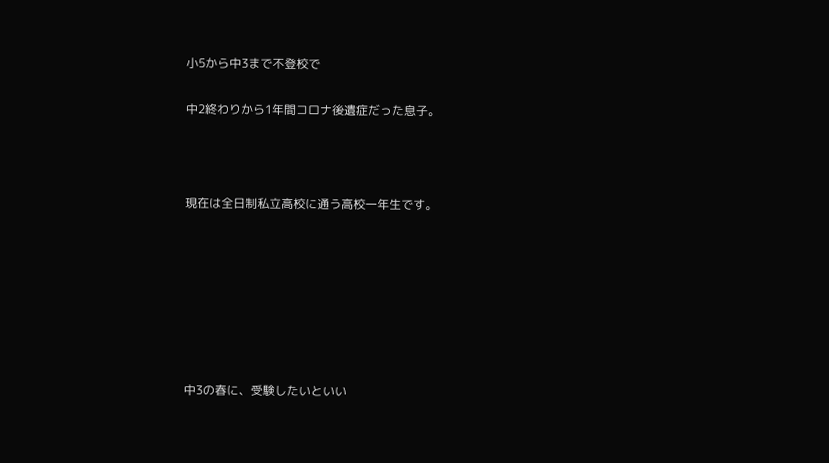小5から中3まで不登校で

中2終わりから1年間コロナ後遺症だった息子。



現在は全日制私立高校に通う高校一年生です。







中3の春に、受験したいといい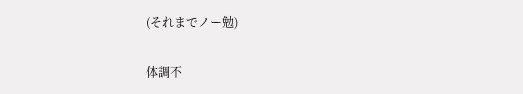(それまでノー勉)

体調不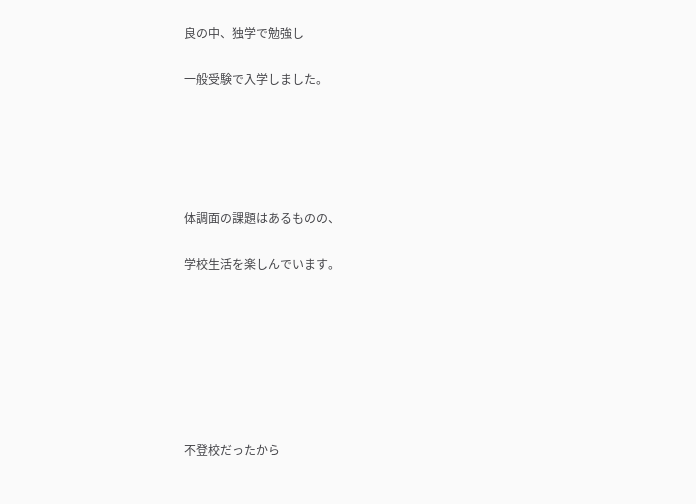良の中、独学で勉強し

一般受験で入学しました。





体調面の課題はあるものの、

学校生活を楽しんでいます。







不登校だったから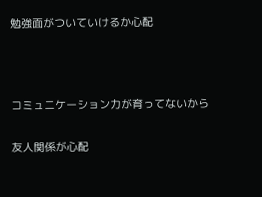勉強面がついていけるか心配



コミュニケーション力が育ってないから

友人関係が心配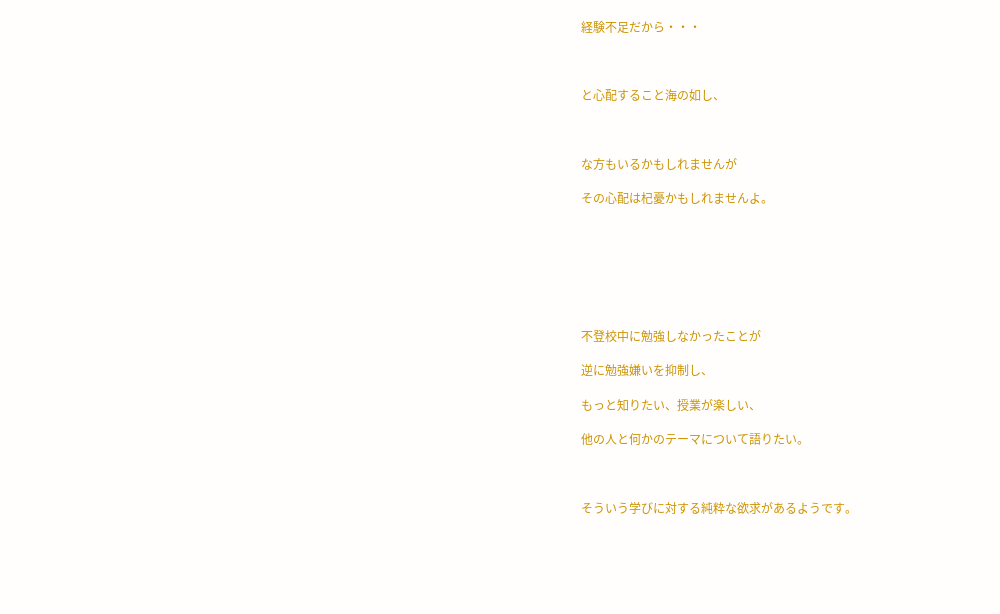経験不足だから・・・



と心配すること海の如し、



な方もいるかもしれませんが

その心配は杞憂かもしれませんよ。







不登校中に勉強しなかったことが

逆に勉強嫌いを抑制し、

もっと知りたい、授業が楽しい、

他の人と何かのテーマについて語りたい。



そういう学びに対する純粋な欲求があるようです。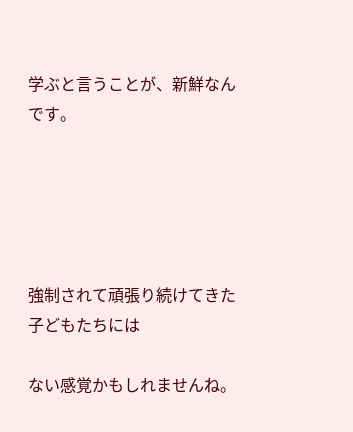学ぶと言うことが、新鮮なんです。





強制されて頑張り続けてきた子どもたちには

ない感覚かもしれませんね。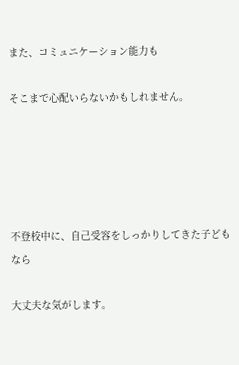また、コミュニケーション能力も

そこまで心配いらないかもしれません。





不登校中に、自己受容をしっかりしてきた子どもなら

大丈夫な気がします。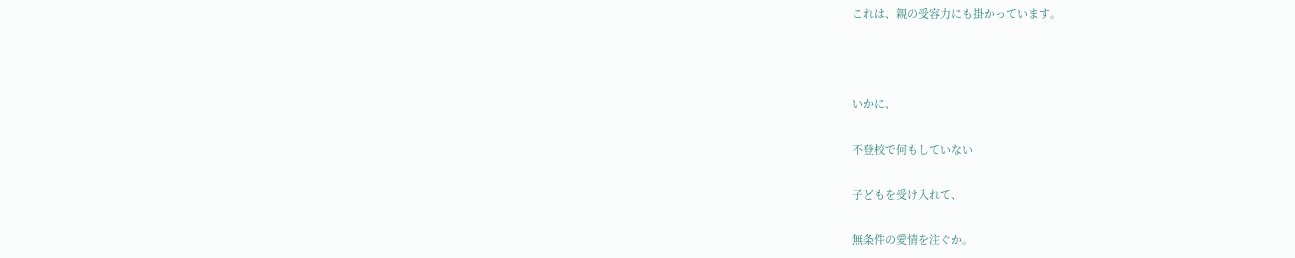これは、親の受容力にも掛かっています。



いかに、

不登校で何もしていない

子どもを受け入れて、

無条件の愛情を注ぐか。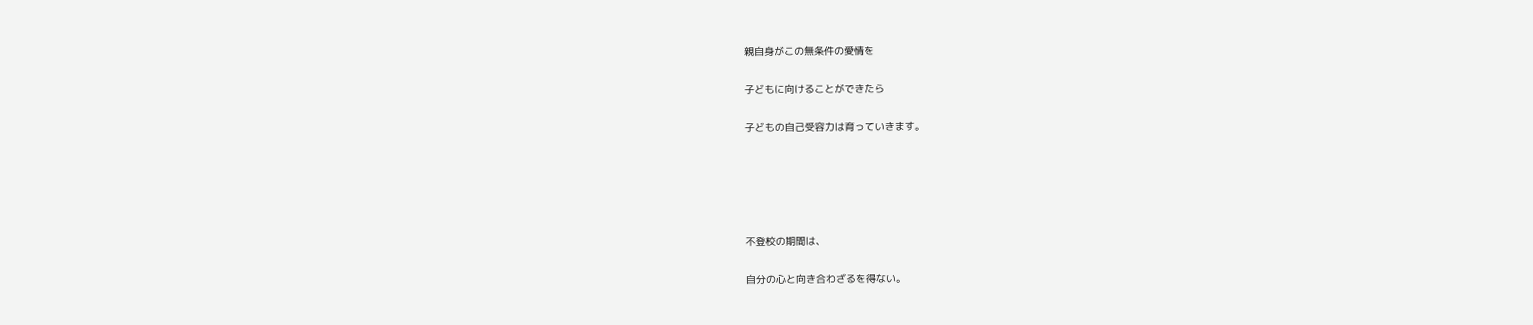親自身がこの無条件の愛情を

子どもに向けることができたら

子どもの自己受容力は育っていきます。





不登校の期間は、

自分の心と向き合わざるを得ない。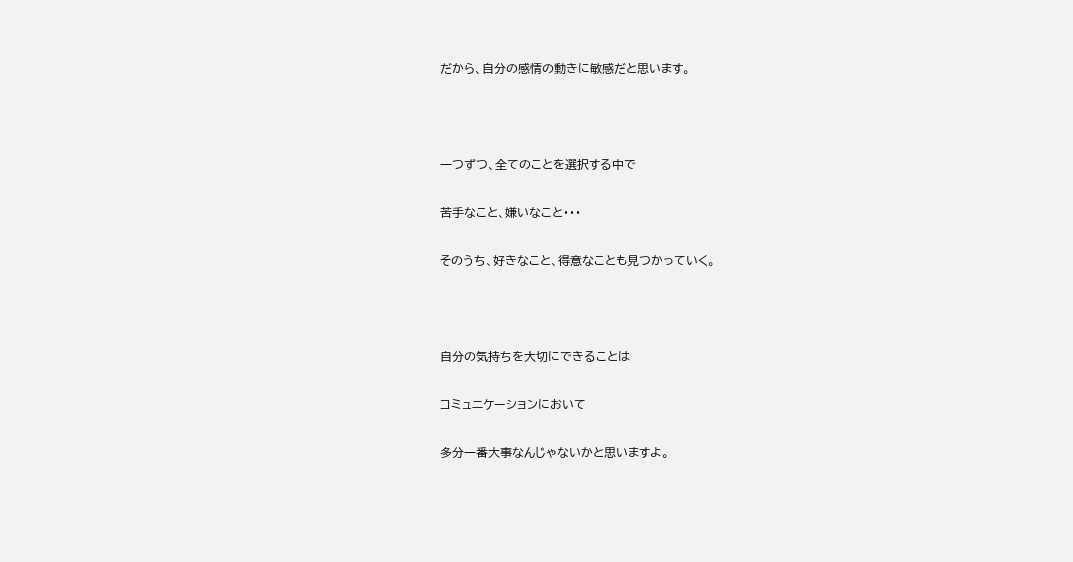だから、自分の感情の動きに敏感だと思います。



一つずつ、全てのことを選択する中で

苦手なこと、嫌いなこと・・・

そのうち、好きなこと、得意なことも見つかっていく。



自分の気持ちを大切にできることは

コミュニケーションにおいて

多分一番大事なんじゃないかと思いますよ。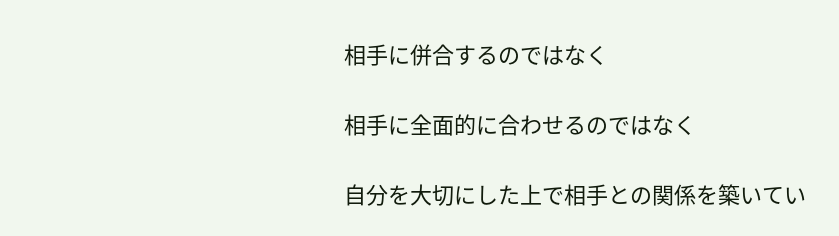相手に併合するのではなく

相手に全面的に合わせるのではなく

自分を大切にした上で相手との関係を築いてい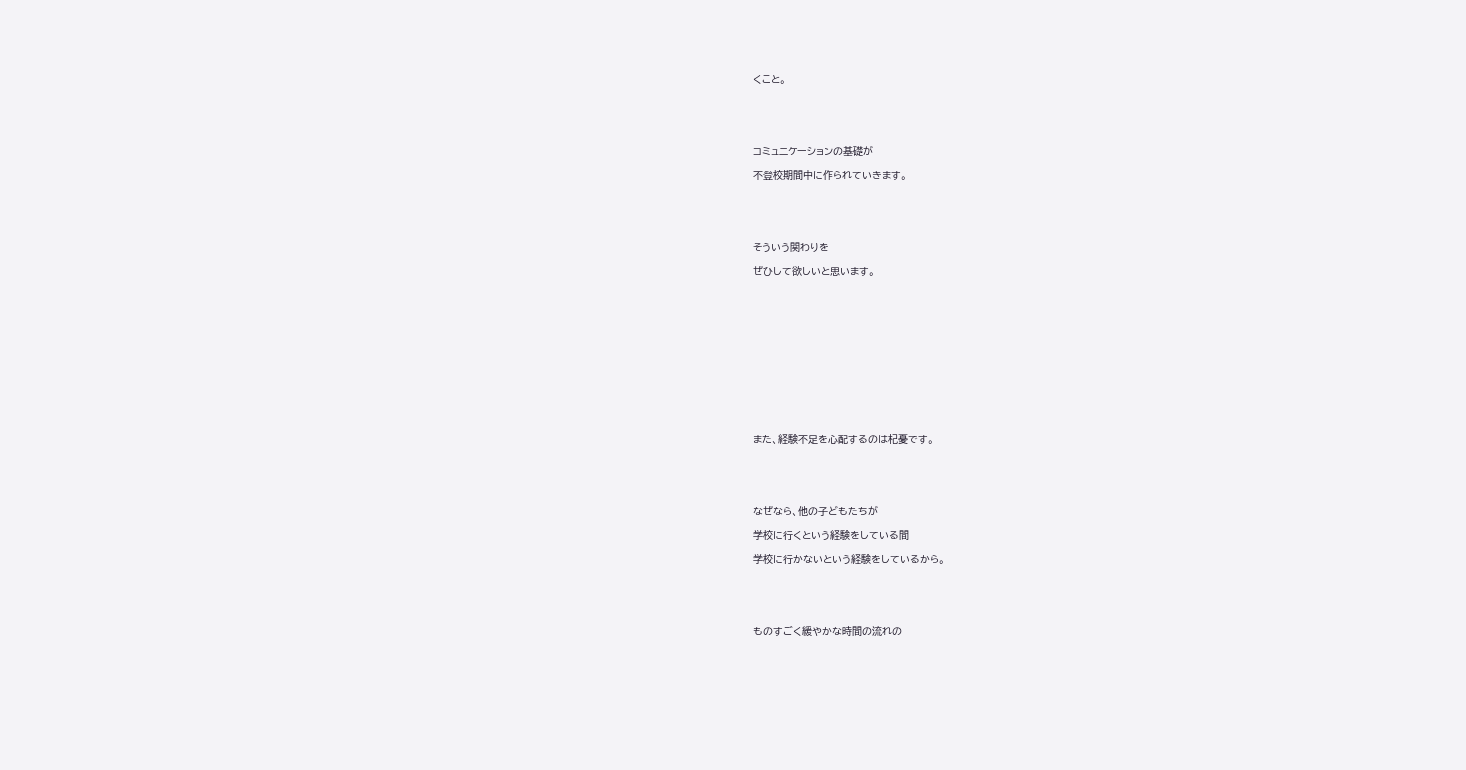くこと。





コミュニケーションの基礎が

不登校期間中に作られていきます。





そういう関わりを

ぜひして欲しいと思います。













また、経験不足を心配するのは杞憂です。





なぜなら、他の子どもたちが

学校に行くという経験をしている間

学校に行かないという経験をしているから。





ものすごく緩やかな時間の流れの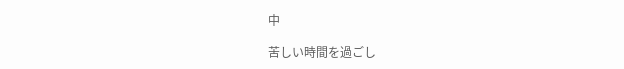中

苦しい時間を過ごし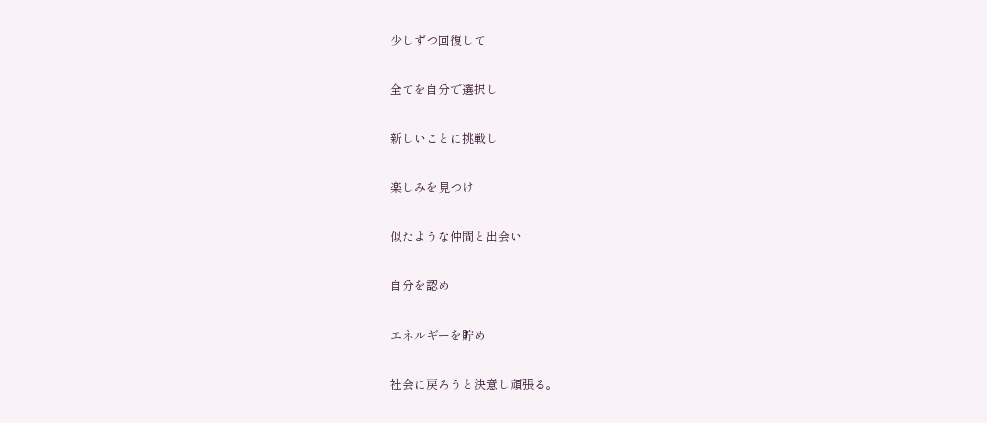少しずつ回復して

全てを自分で選択し

新しいことに挑戦し

楽しみを見つけ

似たような仲間と出会い

自分を認め

エネルギーを貯め

社会に戻ろうと決意し頑張る。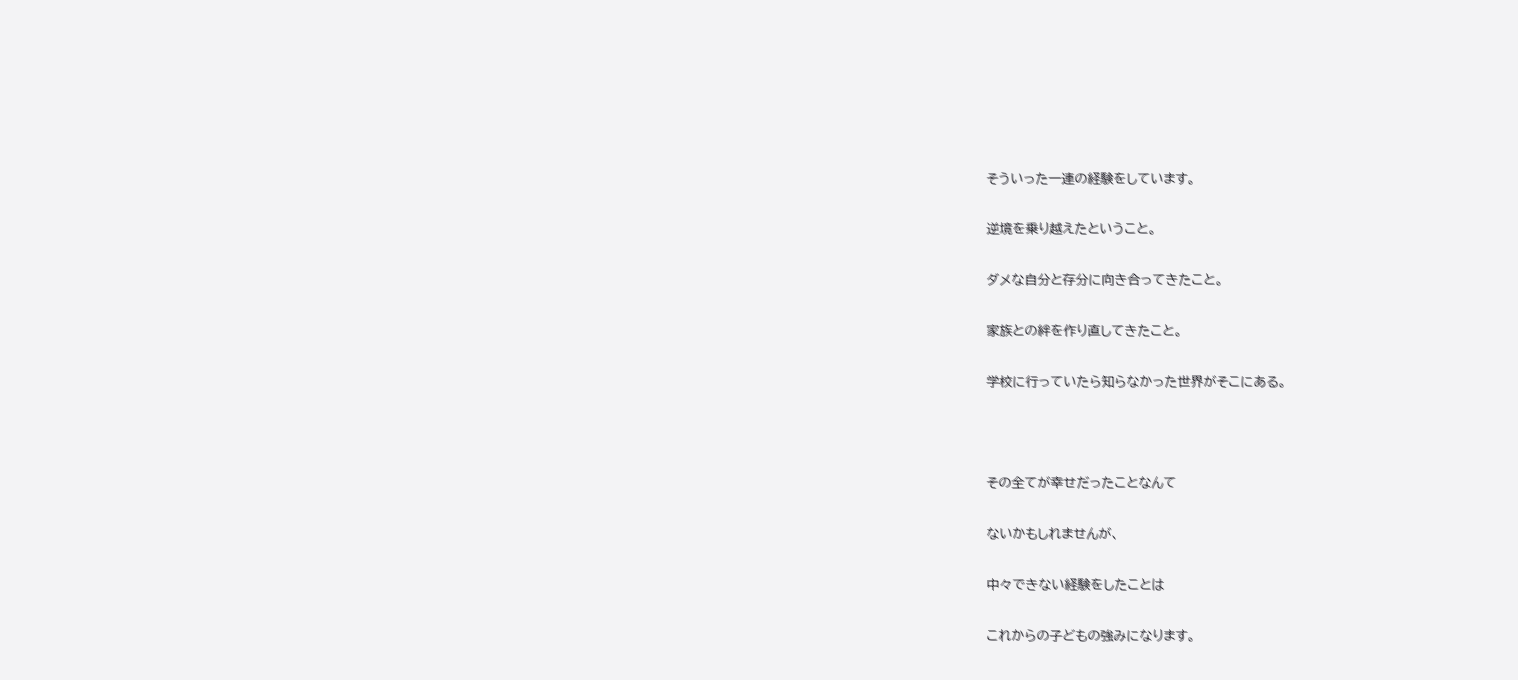そういった一連の経験をしています。

逆境を乗り越えたということ。

ダメな自分と存分に向き合ってきたこと。

家族との絆を作り直してきたこと。

学校に行っていたら知らなかった世界がそこにある。



その全てが幸せだったことなんて

ないかもしれませんが、

中々できない経験をしたことは

これからの子どもの強みになります。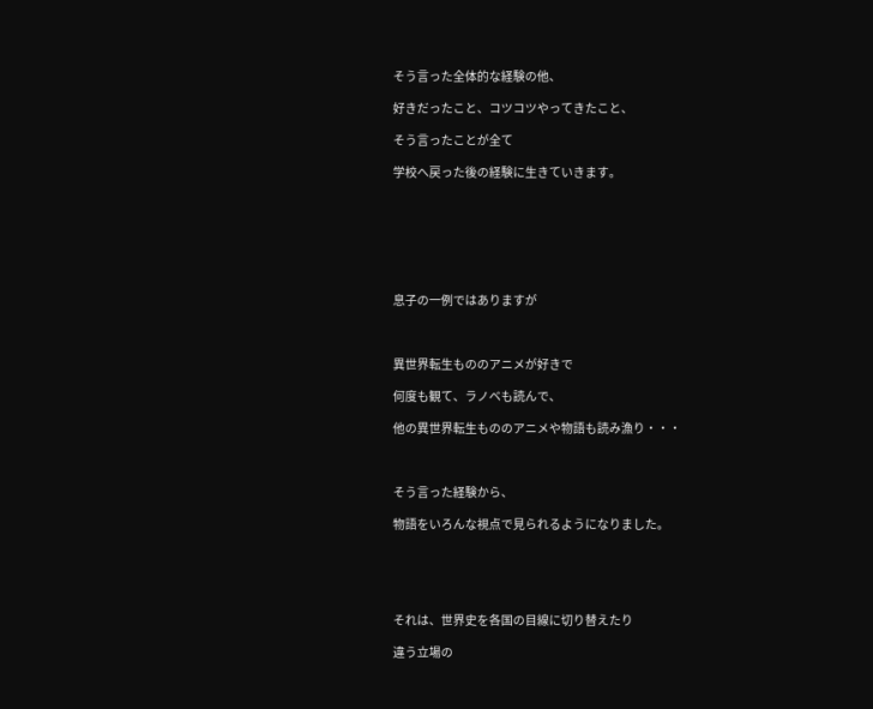そう言った全体的な経験の他、

好きだったこと、コツコツやってきたこと、

そう言ったことが全て

学校へ戻った後の経験に生きていきます。







息子の一例ではありますが



異世界転生もののアニメが好きで

何度も観て、ラノベも読んで、

他の異世界転生もののアニメや物語も読み漁り・・・



そう言った経験から、

物語をいろんな視点で見られるようになりました。





それは、世界史を各国の目線に切り替えたり

違う立場の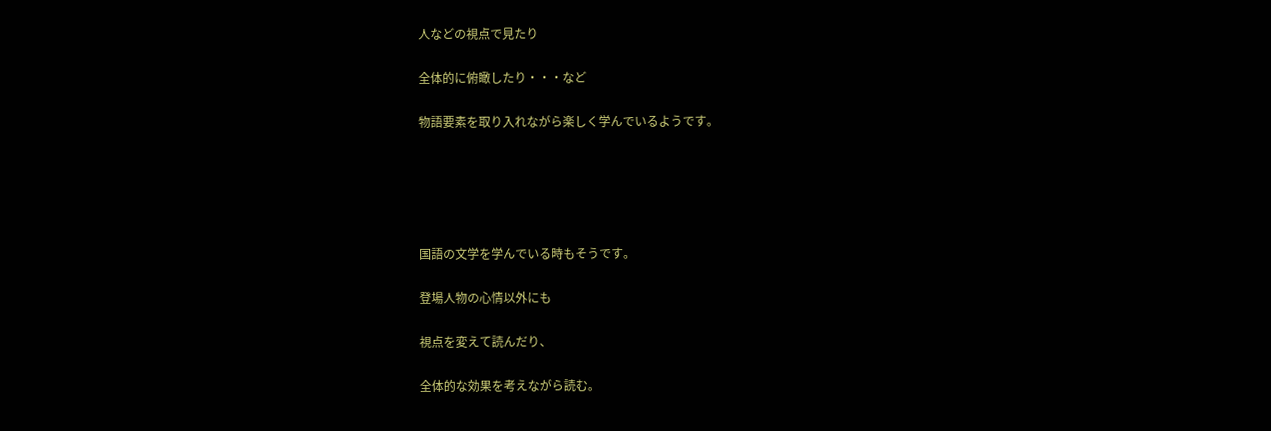人などの視点で見たり

全体的に俯瞰したり・・・など

物語要素を取り入れながら楽しく学んでいるようです。





国語の文学を学んでいる時もそうです。

登場人物の心情以外にも

視点を変えて読んだり、

全体的な効果を考えながら読む。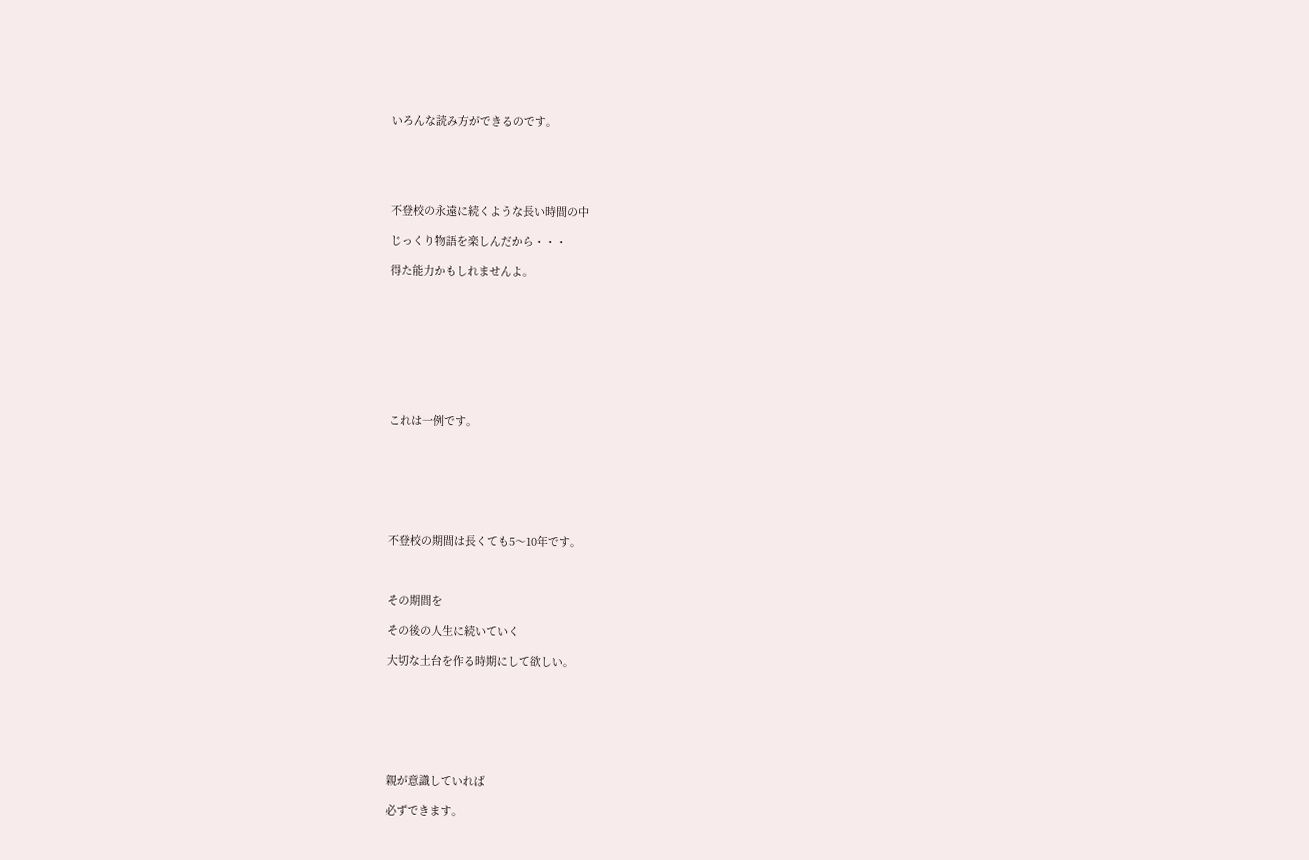いろんな読み方ができるのです。





不登校の永遠に続くような長い時間の中

じっくり物語を楽しんだから・・・

得た能力かもしれませんよ。









これは一例です。







不登校の期間は長くても5〜10年です。



その期間を

その後の人生に続いていく

大切な土台を作る時期にして欲しい。







親が意識していれば

必ずできます。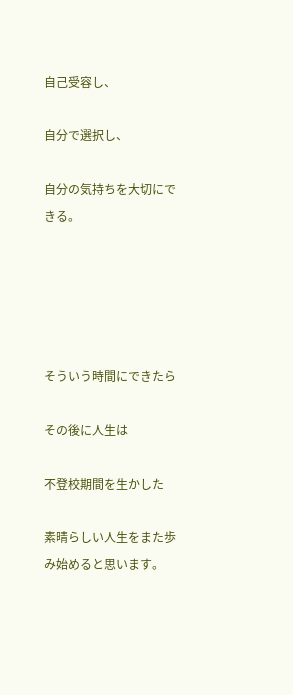自己受容し、

自分で選択し、

自分の気持ちを大切にできる。





そういう時間にできたら

その後に人生は

不登校期間を生かした

素晴らしい人生をまた歩み始めると思います。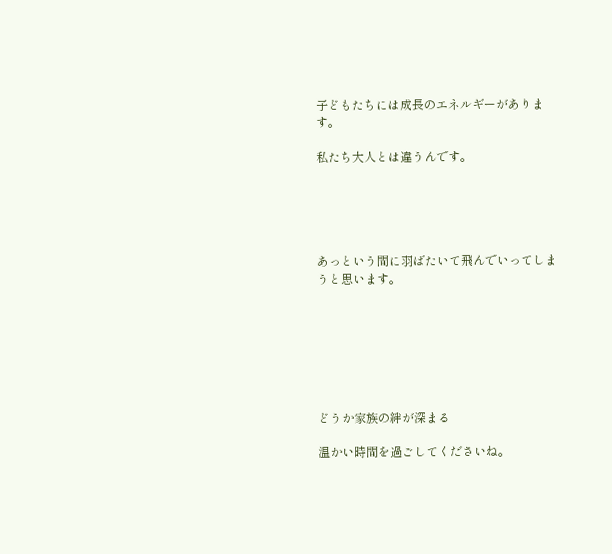子どもたちには成長のエネルギーがあります。

私たち大人とは違うんです。





あっという間に羽ばたいて飛んでいってしまうと思います。







どうか家族の絆が深まる

温かい時間を過ごしてくださいね。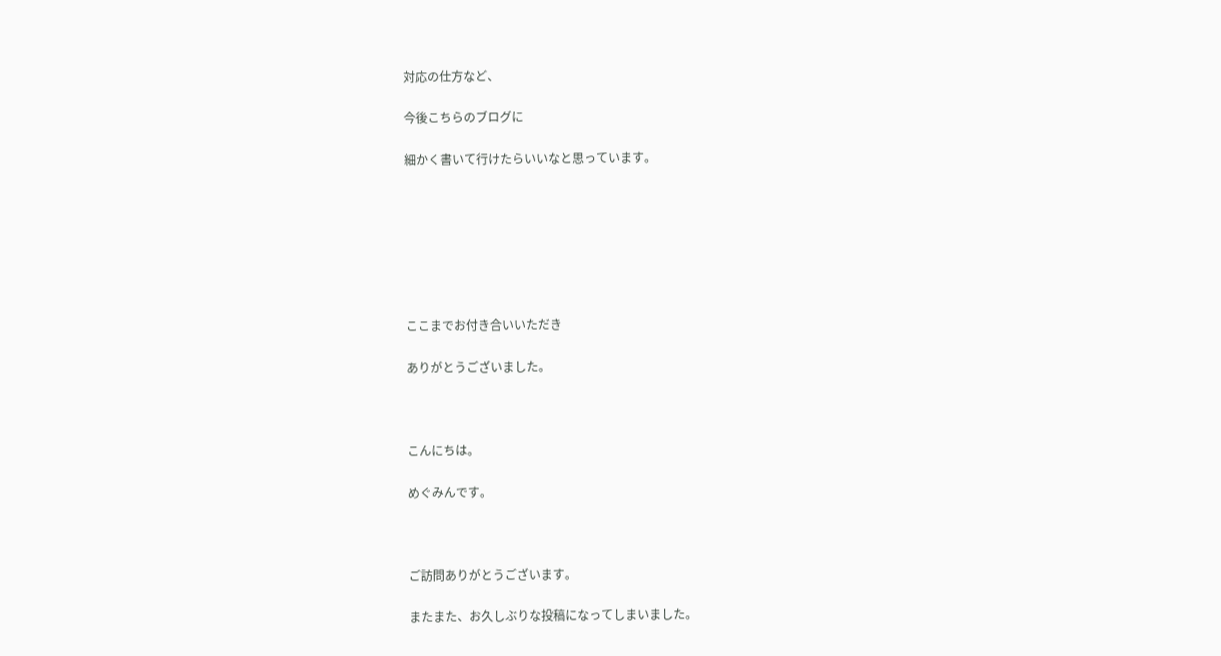対応の仕方など、

今後こちらのブログに

細かく書いて行けたらいいなと思っています。







ここまでお付き合いいただき

ありがとうございました。



こんにちは。

めぐみんです。



ご訪問ありがとうございます。

またまた、お久しぶりな投稿になってしまいました。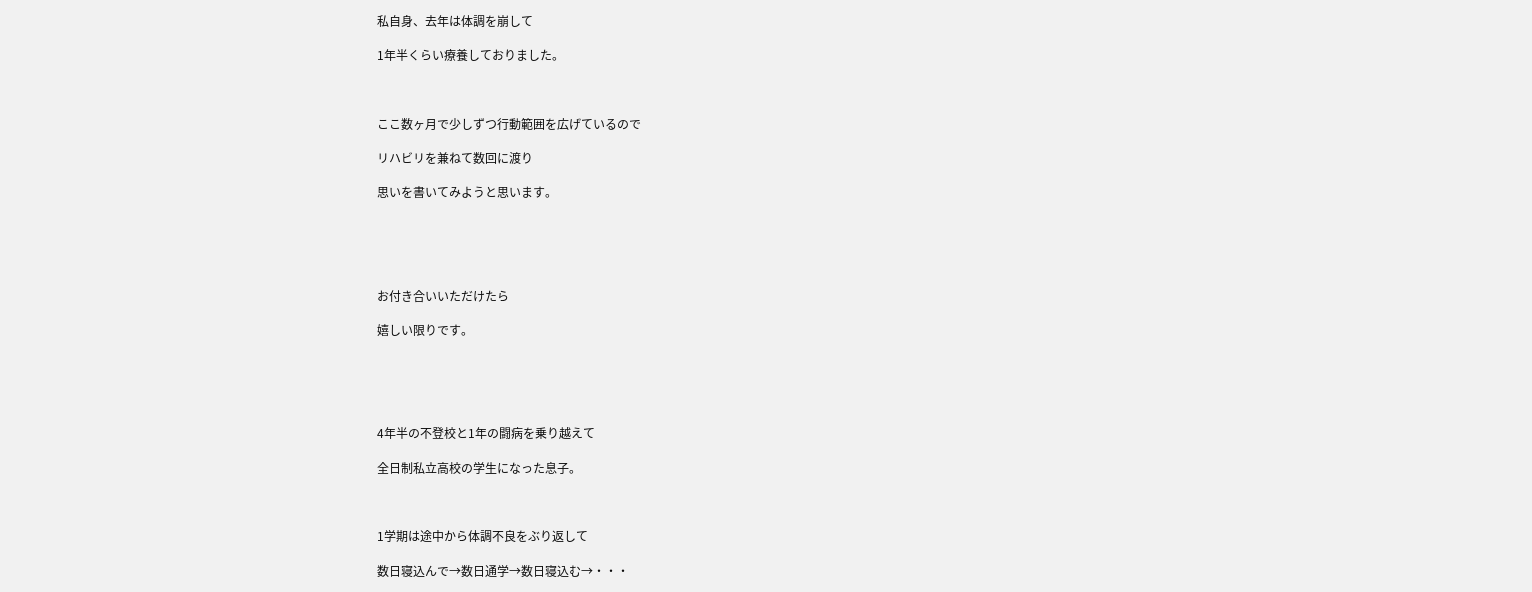私自身、去年は体調を崩して

1年半くらい療養しておりました。



ここ数ヶ月で少しずつ行動範囲を広げているので

リハビリを兼ねて数回に渡り

思いを書いてみようと思います。





お付き合いいただけたら

嬉しい限りです。





4年半の不登校と1年の闘病を乗り越えて

全日制私立高校の学生になった息子。



1学期は途中から体調不良をぶり返して

数日寝込んで→数日通学→数日寝込む→・・・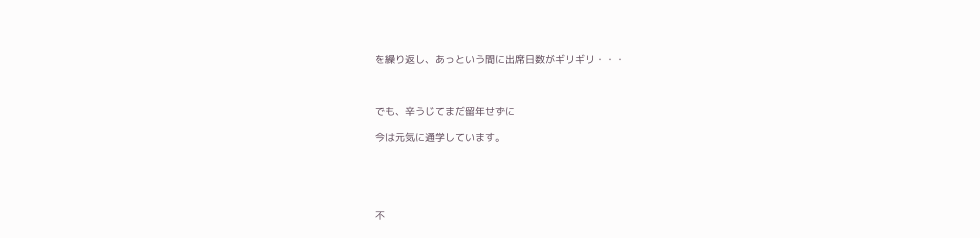を繰り返し、あっという間に出席日数がギリギリ・・・



でも、辛うじてまだ留年せずに

今は元気に通学しています。





不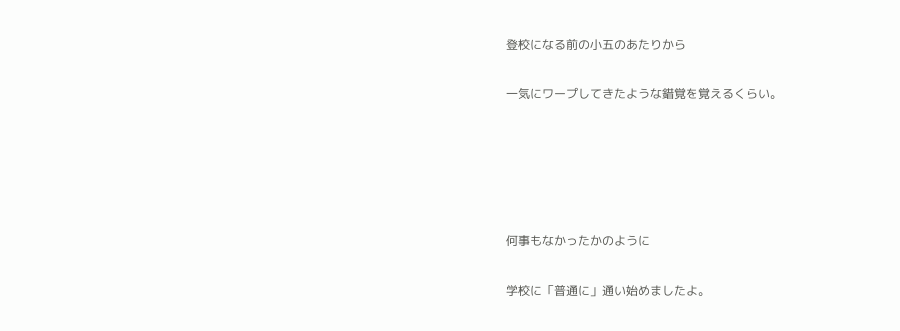登校になる前の小五のあたりから

一気にワープしてきたような錯覚を覚えるくらい。





何事もなかったかのように

学校に「普通に」通い始めましたよ。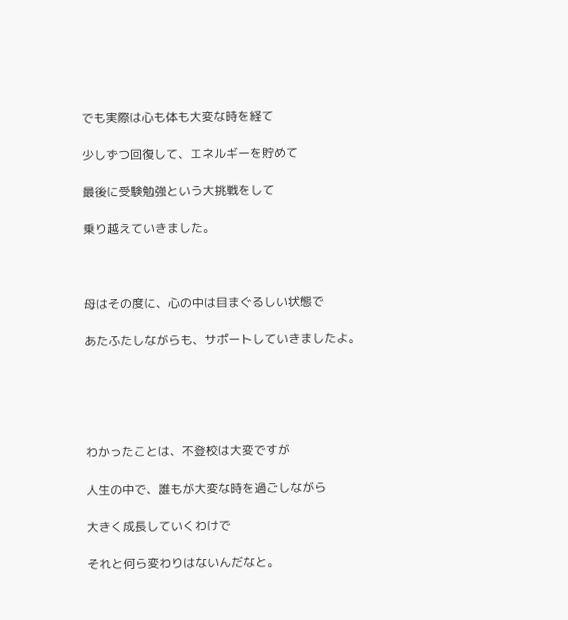でも実際は心も体も大変な時を経て

少しずつ回復して、エネルギーを貯めて

最後に受験勉強という大挑戦をして

乗り越えていきました。



母はその度に、心の中は目まぐるしい状態で

あたふたしながらも、サポートしていきましたよ。





わかったことは、不登校は大変ですが

人生の中で、誰もが大変な時を過ごしながら

大きく成長していくわけで

それと何ら変わりはないんだなと。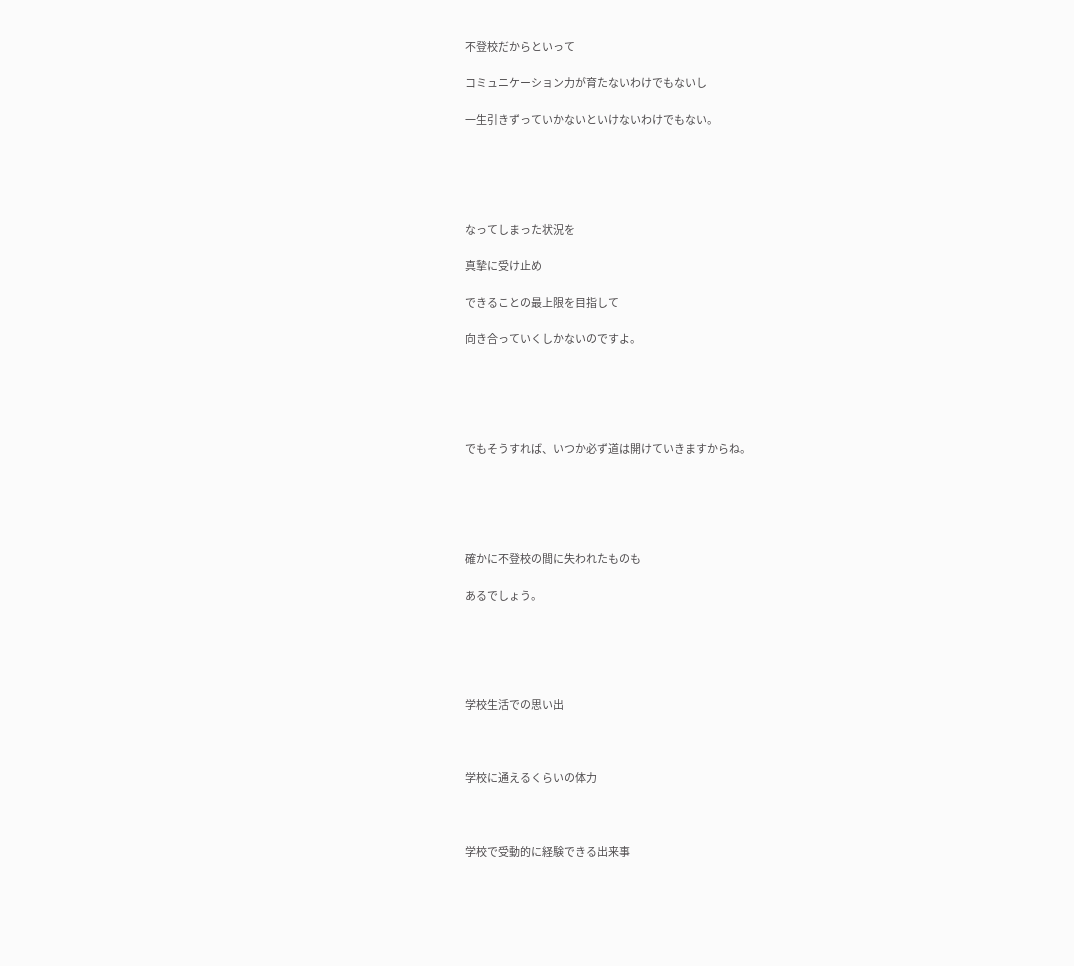不登校だからといって

コミュニケーション力が育たないわけでもないし

一生引きずっていかないといけないわけでもない。





なってしまった状況を

真摯に受け止め

できることの最上限を目指して

向き合っていくしかないのですよ。





でもそうすれば、いつか必ず道は開けていきますからね。





確かに不登校の間に失われたものも

あるでしょう。





学校生活での思い出



学校に通えるくらいの体力



学校で受動的に経験できる出来事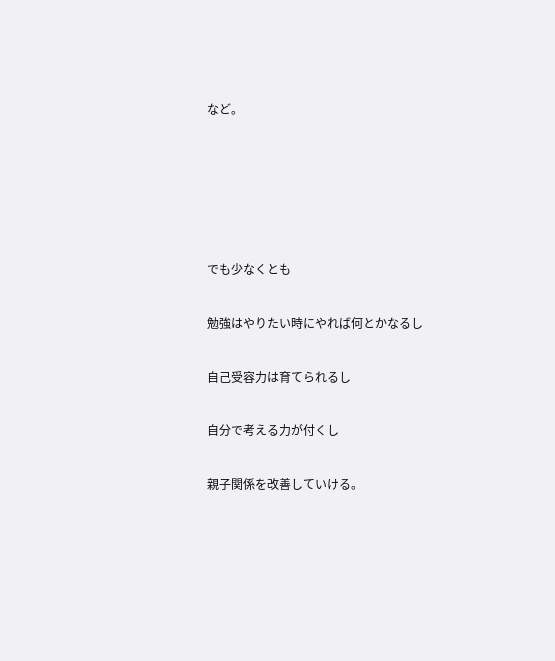など。





でも少なくとも

勉強はやりたい時にやれば何とかなるし

自己受容力は育てられるし

自分で考える力が付くし

親子関係を改善していける。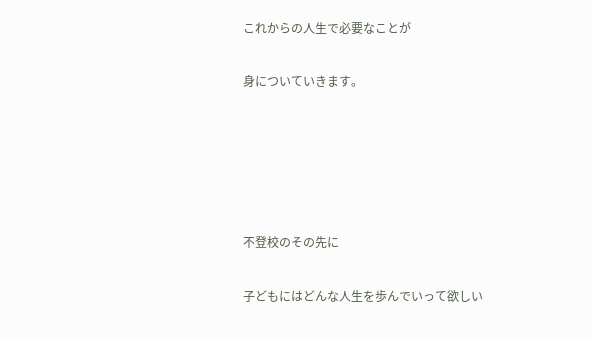これからの人生で必要なことが

身についていきます。





不登校のその先に

子どもにはどんな人生を歩んでいって欲しい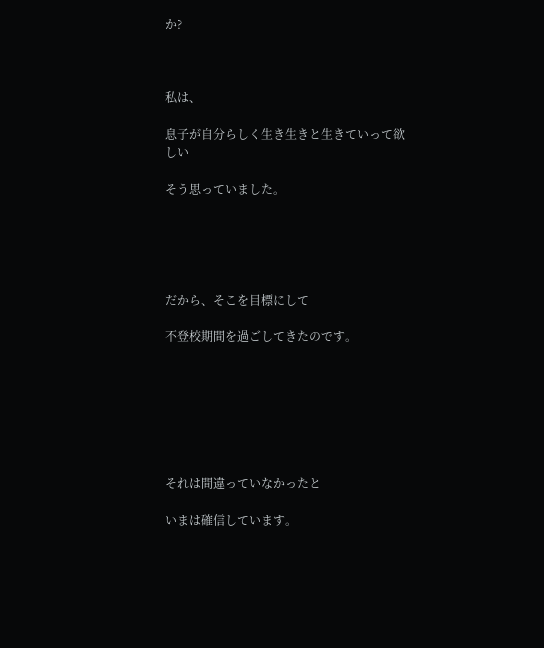か?



私は、

息子が自分らしく生き生きと生きていって欲しい

そう思っていました。





だから、そこを目標にして

不登校期間を過ごしてきたのです。







それは間違っていなかったと

いまは確信しています。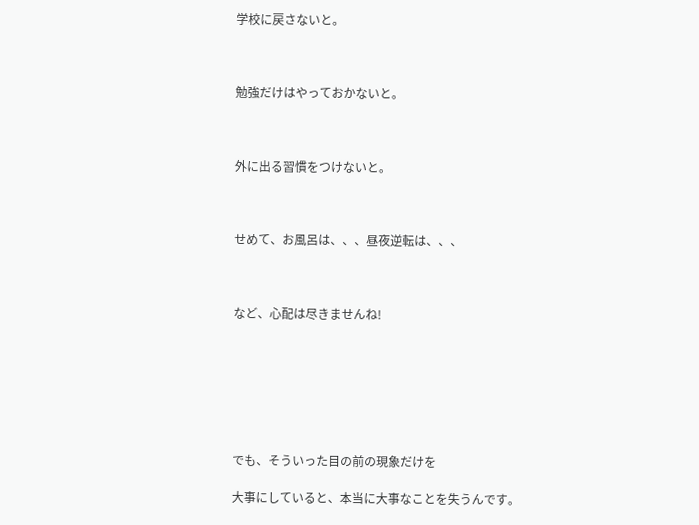学校に戻さないと。



勉強だけはやっておかないと。



外に出る習慣をつけないと。



せめて、お風呂は、、、昼夜逆転は、、、



など、心配は尽きませんね!







でも、そういった目の前の現象だけを

大事にしていると、本当に大事なことを失うんです。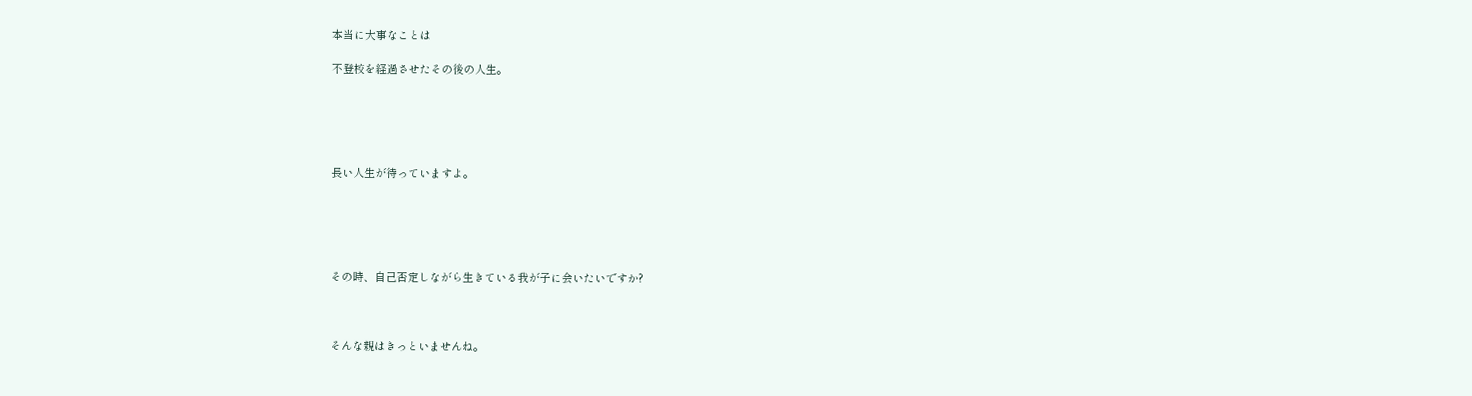本当に大事なことは

不登校を経過させたその後の人生。





長い人生が待っていますよ。





その時、自己否定しながら生きている我が子に会いたいですか?



そんな親はきっといませんね。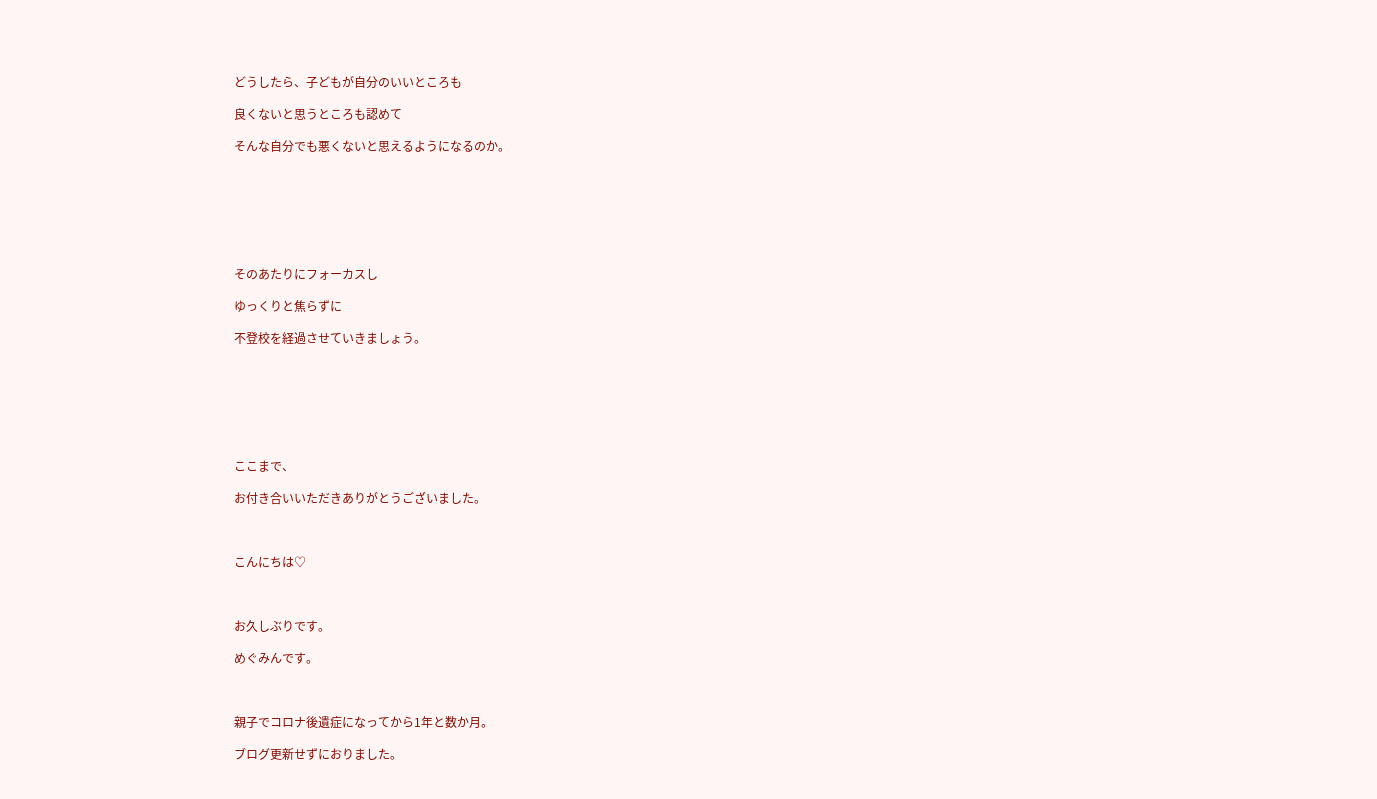どうしたら、子どもが自分のいいところも

良くないと思うところも認めて

そんな自分でも悪くないと思えるようになるのか。







そのあたりにフォーカスし

ゆっくりと焦らずに

不登校を経過させていきましょう。







ここまで、

お付き合いいただきありがとうございました。



こんにちは♡



お久しぶりです。

めぐみんです。



親子でコロナ後遺症になってから1年と数か月。

ブログ更新せずにおりました。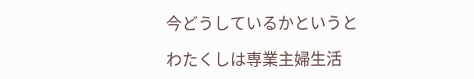今どうしているかというと

わたくしは専業主婦生活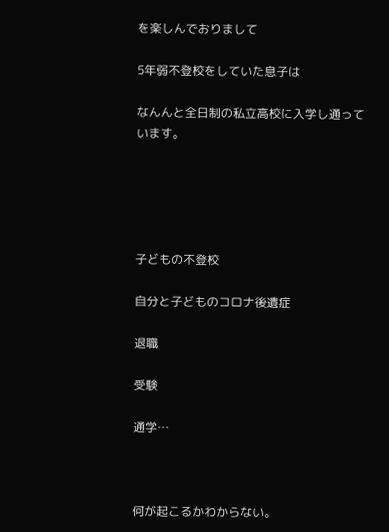を楽しんでおりまして

5年弱不登校をしていた息子は

なんんと全日制の私立高校に入学し通っています。





子どもの不登校

自分と子どものコロナ後遺症

退職

受験

通学…



何が起こるかわからない。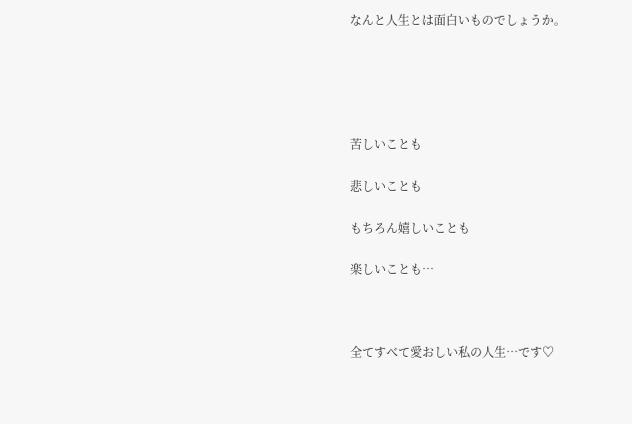なんと人生とは面白いものでしょうか。





苦しいことも

悲しいことも

もちろん嬉しいことも

楽しいことも…



全てすべて愛おしい私の人生…です♡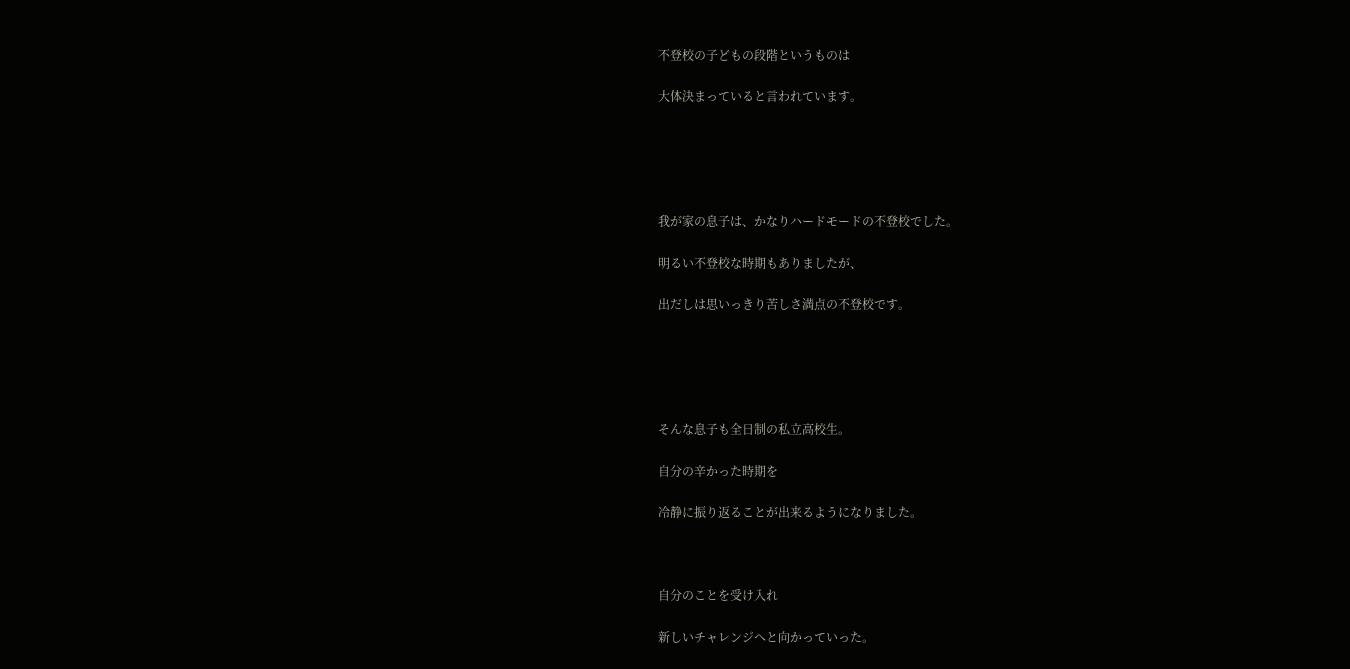不登校の子どもの段階というものは

大体決まっていると言われています。





我が家の息子は、かなりハードモードの不登校でした。

明るい不登校な時期もありましたが、

出だしは思いっきり苦しさ満点の不登校です。





そんな息子も全日制の私立高校生。

自分の辛かった時期を

冷静に振り返ることが出来るようになりました。



自分のことを受け入れ

新しいチャレンジへと向かっていった。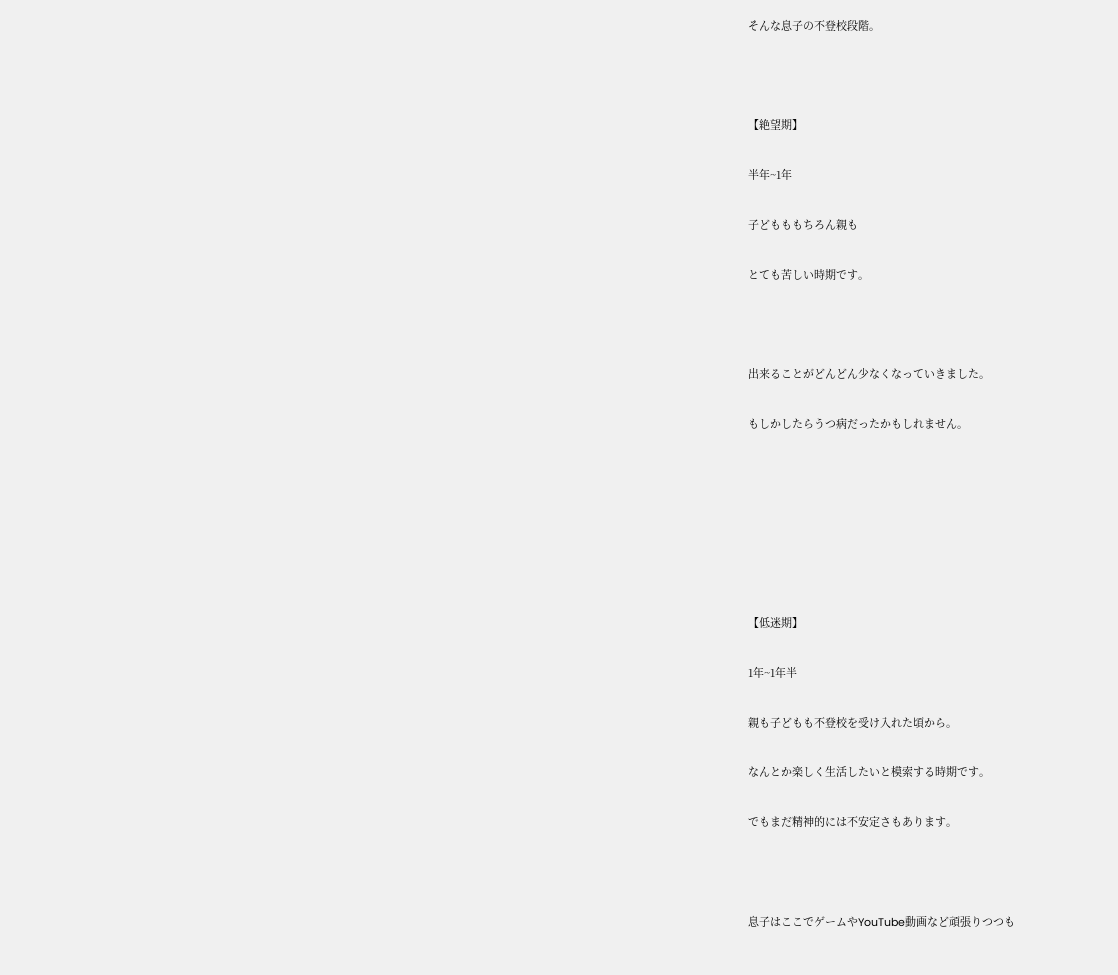そんな息子の不登校段階。



【絶望期】

半年~1年

子どもももちろん親も

とても苦しい時期です。



出来ることがどんどん少なくなっていきました。

もしかしたらうつ病だったかもしれません。







【低迷期】

1年~1年半

親も子どもも不登校を受け入れた頃から。

なんとか楽しく生活したいと模索する時期です。

でもまだ精神的には不安定さもあります。



息子はここでゲームやYouTube動画など頑張りつつも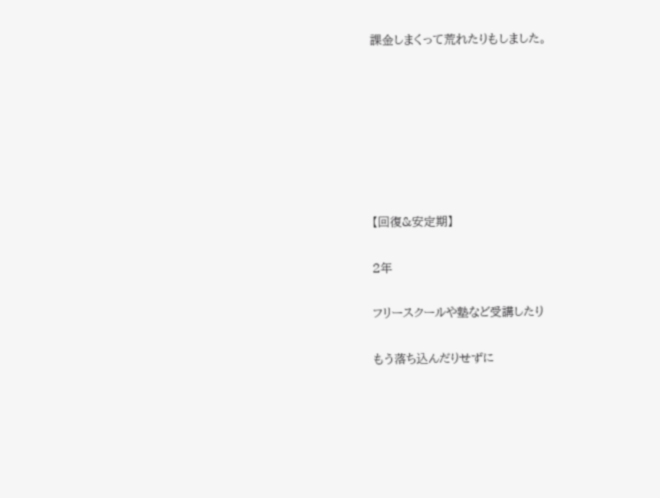課金しまくって荒れたりもしました。







【回復&安定期】

2年

フリースクールや塾など受講したり

もう落ち込んだりせずに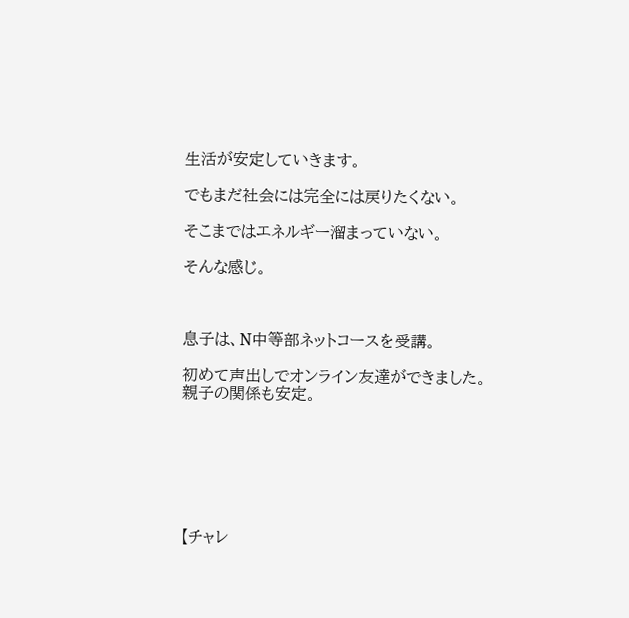生活が安定していきます。

でもまだ社会には完全には戻りたくない。

そこまではエネルギー溜まっていない。

そんな感じ。



息子は、N中等部ネットコースを受講。

初めて声出しでオンライン友達ができました。
親子の関係も安定。







【チャレ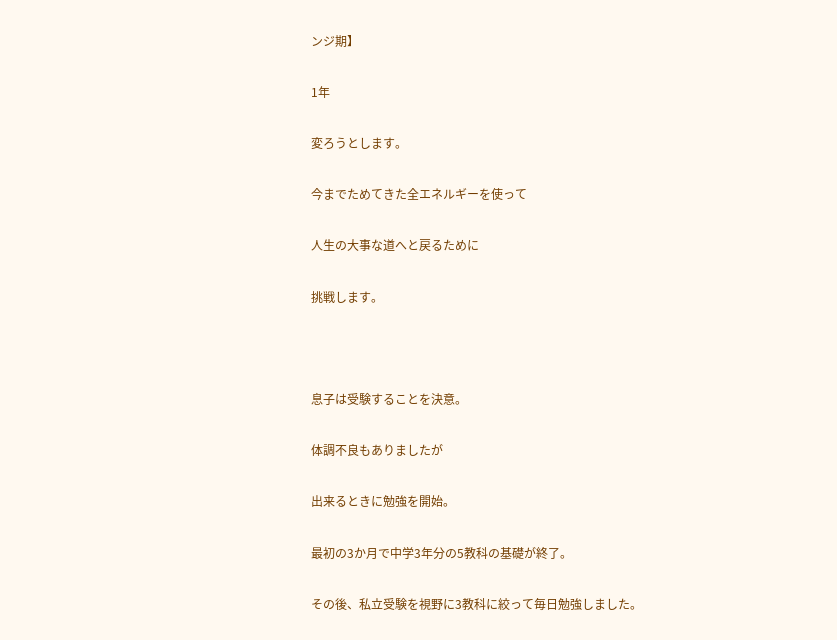ンジ期】

1年

変ろうとします。

今までためてきた全エネルギーを使って

人生の大事な道へと戻るために

挑戦します。



息子は受験することを決意。

体調不良もありましたが

出来るときに勉強を開始。

最初の3か月で中学3年分の5教科の基礎が終了。

その後、私立受験を視野に3教科に絞って毎日勉強しました。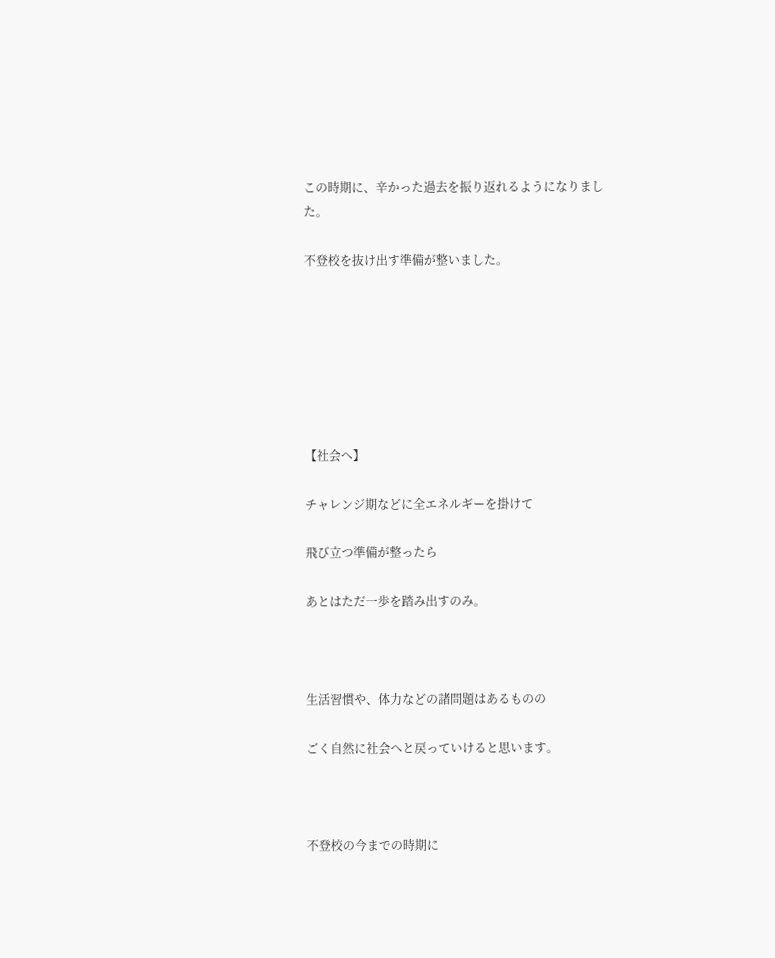この時期に、辛かった過去を振り返れるようになりました。

不登校を抜け出す準備が整いました。







【社会へ】

チャレンジ期などに全エネルギーを掛けて

飛び立つ準備が整ったら

あとはただ一歩を踏み出すのみ。



生活習慣や、体力などの諸問題はあるものの

ごく自然に社会へと戻っていけると思います。



不登校の今までの時期に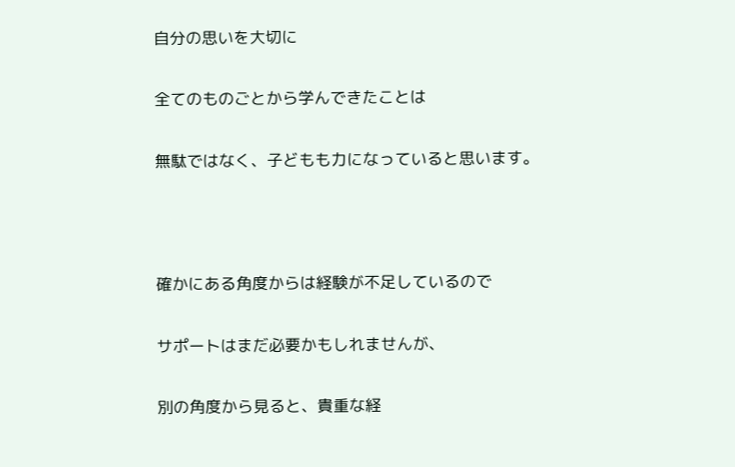自分の思いを大切に

全てのものごとから学んできたことは

無駄ではなく、子どもも力になっていると思います。



確かにある角度からは経験が不足しているので

サポートはまだ必要かもしれませんが、

別の角度から見ると、貴重な経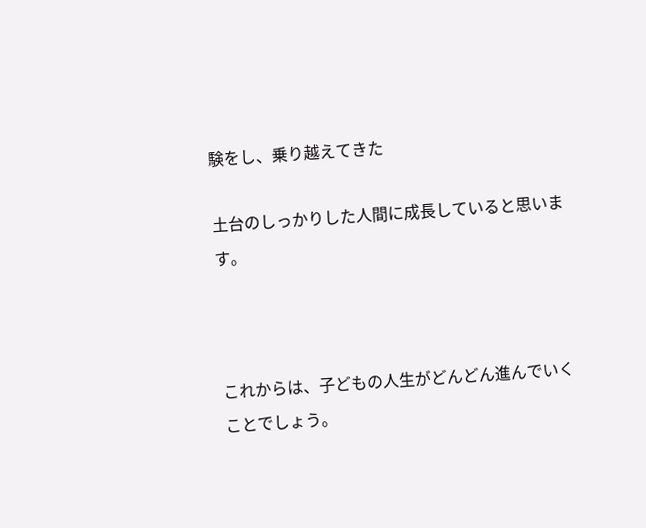験をし、乗り越えてきた

土台のしっかりした人間に成長していると思います。



これからは、子どもの人生がどんどん進んでいくことでしょう。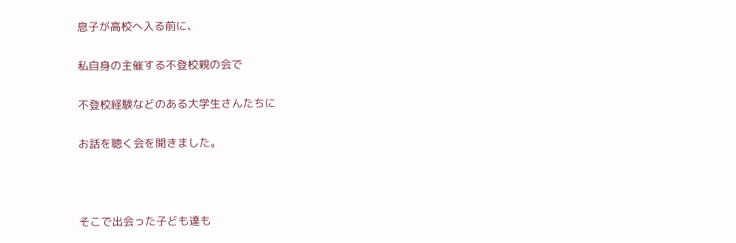息子が高校へ入る前に、

私自身の主催する不登校親の会で

不登校経験などのある大学生さんたちに

お話を聴く会を開きました。



そこで出会った子ども達も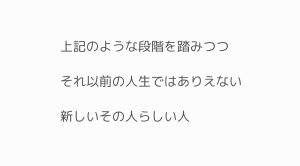上記のような段階を踏みつつ

それ以前の人生ではありえない

新しいその人らしい人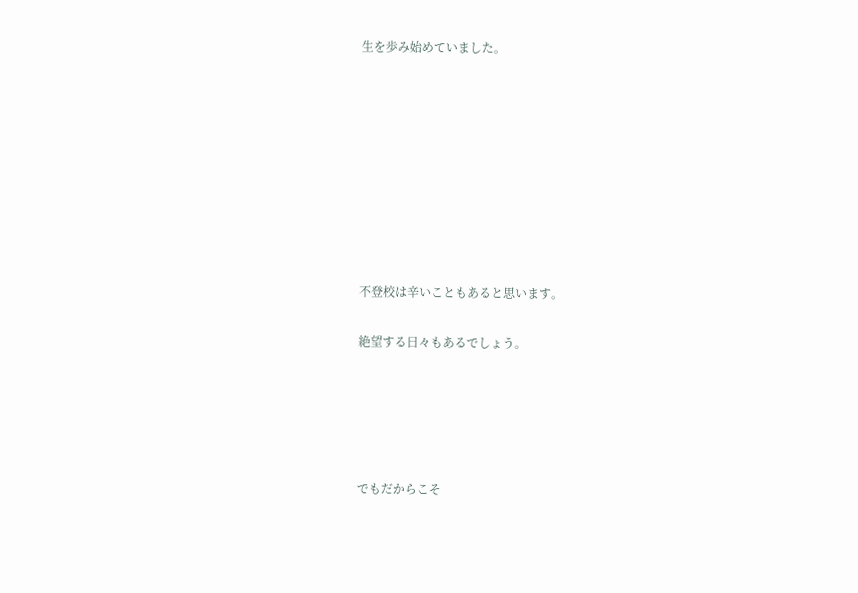生を歩み始めていました。









不登校は辛いこともあると思います。

絶望する日々もあるでしょう。





でもだからこそ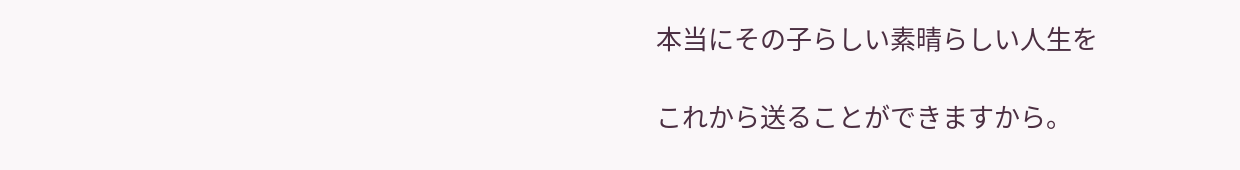本当にその子らしい素晴らしい人生を

これから送ることができますから。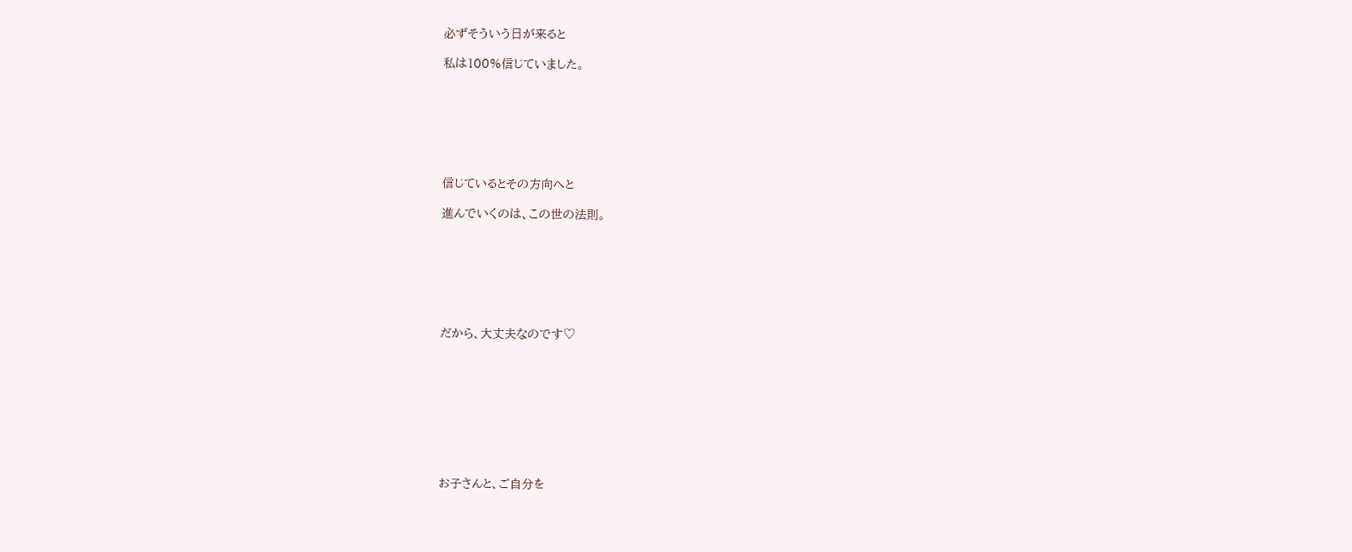必ずそういう日が来ると

私は100%信じていました。







信じているとその方向へと

進んでいくのは、この世の法則。







だから、大丈夫なのです♡









お子さんと、ご自分を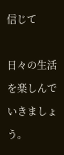信じて

日々の生活を楽しんでいきましょう。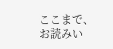ここまで、お読みい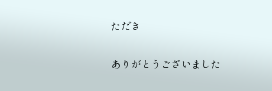ただき

ありがとうございました